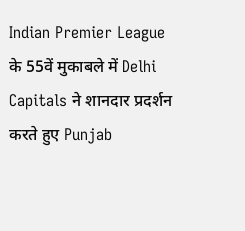Indian Premier League के 55वें मुकाबले में Delhi Capitals ने शानदार प्रदर्शन करते हुए Punjab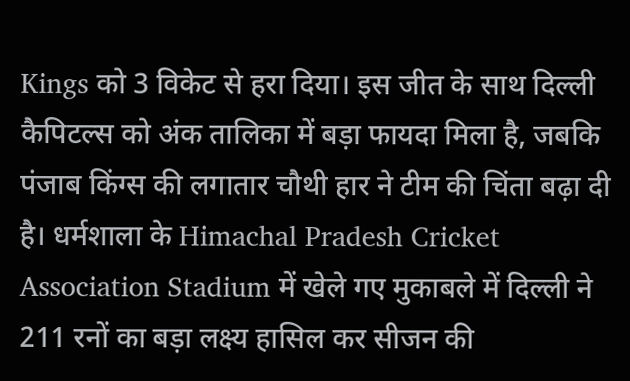Kings को 3 विकेट से हरा दिया। इस जीत के साथ दिल्ली कैपिटल्स को अंक तालिका में बड़ा फायदा मिला है, जबकि पंजाब किंग्स की लगातार चौथी हार ने टीम की चिंता बढ़ा दी है। धर्मशाला के Himachal Pradesh Cricket Association Stadium में खेले गए मुकाबले में दिल्ली ने 211 रनों का बड़ा लक्ष्य हासिल कर सीजन की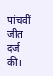पांचवीं जीत दर्ज की।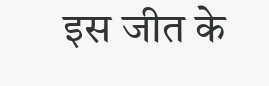इस जीत के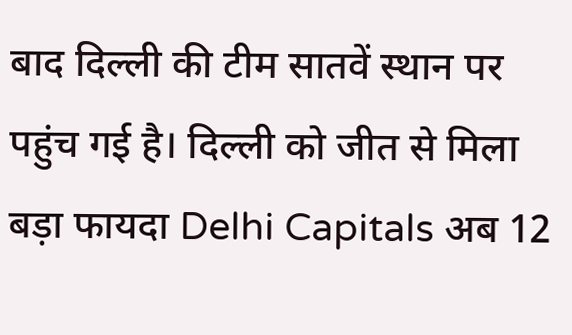बाद दिल्ली की टीम सातवें स्थान पर पहुंच गई है। दिल्ली को जीत से मिला बड़ा फायदा Delhi Capitals अब 12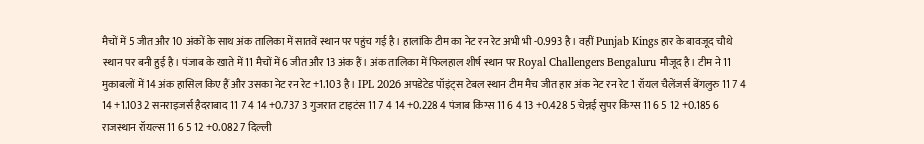मैचों में 5 जीत और 10 अंकों के साथ अंक तालिका में सातवें स्थान पर पहुंच गई है। हालांकि टीम का नेट रन रेट अभी भी -0.993 है। वहीं Punjab Kings हार के बावजूद चौथे स्थान पर बनी हुई है। पंजाब के खाते में 11 मैचों में 6 जीत और 13 अंक हैं। अंक तालिका में फिलहाल शीर्ष स्थान पर Royal Challengers Bengaluru मौजूद है। टीम ने 11 मुकाबलों में 14 अंक हासिल किए हैं और उसका नेट रन रेट +1.103 है। IPL 2026 अपडेटेड पॉइंट्स टेबल स्थान टीम मैच जीत हार अंक नेट रन रेट 1 रॉयल चैलेंजर्स बेंगलुरु 11 7 4 14 +1.103 2 सनराइजर्स हैदराबाद 11 7 4 14 +0.737 3 गुजरात टाइटंस 11 7 4 14 +0.228 4 पंजाब किंग्स 11 6 4 13 +0.428 5 चेन्नई सुपर किंग्स 11 6 5 12 +0.185 6 राजस्थान रॉयल्स 11 6 5 12 +0.082 7 दिल्ली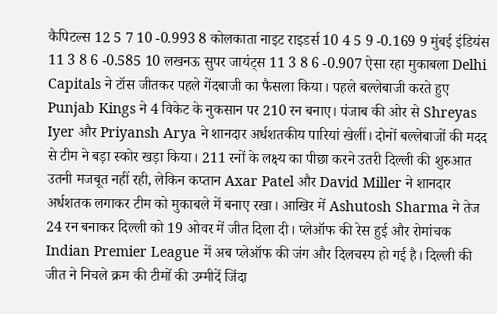कैपिटल्स 12 5 7 10 -0.993 8 कोलकाता नाइट राइडर्स 10 4 5 9 -0.169 9 मुंबई इंडियंस 11 3 8 6 -0.585 10 लखनऊ सुपर जायंट्स 11 3 8 6 -0.907 ऐसा रहा मुकाबला Delhi Capitals ने टॉस जीतकर पहले गेंदबाजी का फैसला किया। पहले बल्लेबाजी करते हुए Punjab Kings ने 4 विकेट के नुकसान पर 210 रन बनाए। पंजाब की ओर से Shreyas Iyer और Priyansh Arya ने शानदार अर्धशतकीय पारियां खेलीं। दोनों बल्लेबाजों की मदद से टीम ने बड़ा स्कोर खड़ा किया। 211 रनों के लक्ष्य का पीछा करने उतरी दिल्ली की शुरुआत उतनी मजबूत नहीं रही, लेकिन कप्तान Axar Patel और David Miller ने शानदार अर्धशतक लगाकर टीम को मुकाबले में बनाए रखा। आखिर में Ashutosh Sharma ने तेज 24 रन बनाकर दिल्ली को 19 ओवर में जीत दिला दी। प्लेऑफ की रेस हुई और रोमांचक Indian Premier League में अब प्लेऑफ की जंग और दिलचस्प हो गई है। दिल्ली की जीत ने निचले क्रम की टीमों की उम्मीदें जिंदा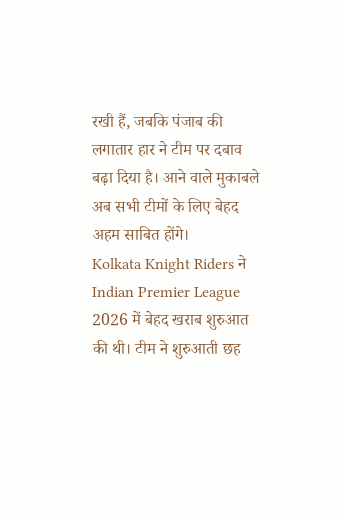रखी हैं, जबकि पंजाब की लगातार हार ने टीम पर दबाव बढ़ा दिया है। आने वाले मुकाबले अब सभी टीमों के लिए बेहद अहम साबित होंगे।
Kolkata Knight Riders ने Indian Premier League 2026 में बेहद खराब शुरुआत की थी। टीम ने शुरुआती छह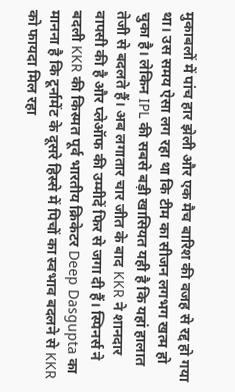मुकाबलों में पांच हार झेली और एक मैच बारिश की वजह से रद्द हो गया था। उस समय ऐसा लग रहा था कि टीम का सीजन लगभग खत्म हो चुका है। लेकिन IPL की सबसे बड़ी खासियत यही है कि यहां हालात तेजी से बदलते हैं। अब लगातार चार जीत के बाद KKR ने शानदार वापसी की है और प्लेऑफ की उम्मीदें फिर से जगा दी हैं। स्पिनर्स ने बदली KKR की किस्मत पूर्व भारतीय क्रिकेटर Deep Dasgupta का मानना है कि टूर्नामेंट के दूसरे हिस्से में पिचों का स्वभाव बदलने से KKR को फायदा मिल रहा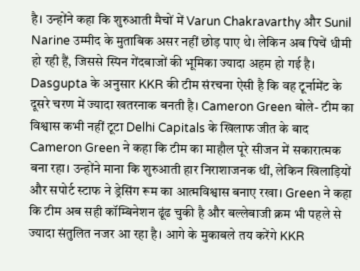है। उन्होंने कहा कि शुरुआती मैचों में Varun Chakravarthy और Sunil Narine उम्मीद के मुताबिक असर नहीं छोड़ पाए थे। लेकिन अब पिचें धीमी हो रही हैं, जिससे स्पिन गेंदबाजों की भूमिका ज्यादा अहम हो गई है। Dasgupta के अनुसार KKR की टीम संरचना ऐसी है कि वह टूर्नामेंट के दूसरे चरण में ज्यादा खतरनाक बनती है। Cameron Green बोले- टीम का विश्वास कभी नहीं टूटा Delhi Capitals के खिलाफ जीत के बाद Cameron Green ने कहा कि टीम का माहौल पूरे सीजन में सकारात्मक बना रहा। उन्होंने माना कि शुरुआती हार निराशाजनक थीं, लेकिन खिलाड़ियों और सपोर्ट स्टाफ ने ड्रेसिंग रूम का आत्मविश्वास बनाए रखा। Green ने कहा कि टीम अब सही कॉम्बिनेशन ढूंढ चुकी है और बल्लेबाजी क्रम भी पहले से ज्यादा संतुलित नजर आ रहा है। आगे के मुकाबले तय करेंगे KKR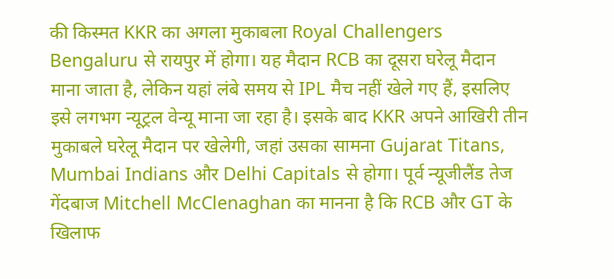की किस्मत KKR का अगला मुकाबला Royal Challengers Bengaluru से रायपुर में होगा। यह मैदान RCB का दूसरा घरेलू मैदान माना जाता है, लेकिन यहां लंबे समय से IPL मैच नहीं खेले गए हैं, इसलिए इसे लगभग न्यूट्रल वेन्यू माना जा रहा है। इसके बाद KKR अपने आखिरी तीन मुकाबले घरेलू मैदान पर खेलेगी, जहां उसका सामना Gujarat Titans, Mumbai Indians और Delhi Capitals से होगा। पूर्व न्यूजीलैंड तेज गेंदबाज Mitchell McClenaghan का मानना है कि RCB और GT के खिलाफ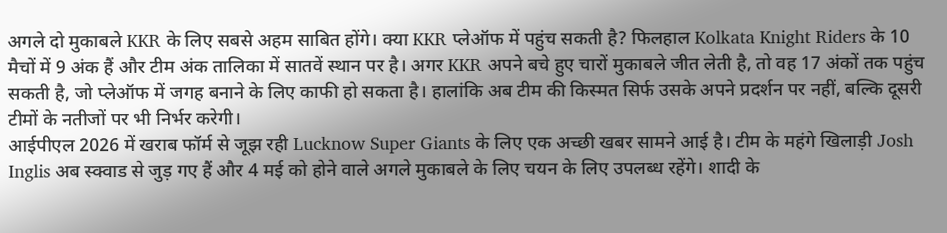अगले दो मुकाबले KKR के लिए सबसे अहम साबित होंगे। क्या KKR प्लेऑफ में पहुंच सकती है? फिलहाल Kolkata Knight Riders के 10 मैचों में 9 अंक हैं और टीम अंक तालिका में सातवें स्थान पर है। अगर KKR अपने बचे हुए चारों मुकाबले जीत लेती है, तो वह 17 अंकों तक पहुंच सकती है, जो प्लेऑफ में जगह बनाने के लिए काफी हो सकता है। हालांकि अब टीम की किस्मत सिर्फ उसके अपने प्रदर्शन पर नहीं, बल्कि दूसरी टीमों के नतीजों पर भी निर्भर करेगी।
आईपीएल 2026 में खराब फॉर्म से जूझ रही Lucknow Super Giants के लिए एक अच्छी खबर सामने आई है। टीम के महंगे खिलाड़ी Josh Inglis अब स्क्वाड से जुड़ गए हैं और 4 मई को होने वाले अगले मुकाबले के लिए चयन के लिए उपलब्ध रहेंगे। शादी के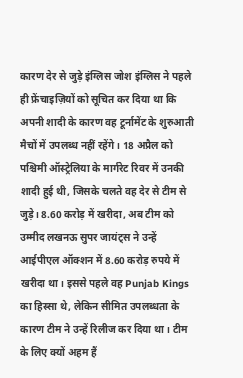कारण देर से जुड़े इंग्लिस जोश इंग्लिस ने पहले ही फ्रेंचाइज़ियों को सूचित कर दिया था कि अपनी शादी के कारण वह टूर्नामेंट के शुरुआती मैचों में उपलब्ध नहीं रहेंगे। 18 अप्रैल को पश्चिमी ऑस्ट्रेलिया के मार्गरेट रिवर में उनकी शादी हुई थी, जिसके चलते वह देर से टीम से जुड़े। 8.60 करोड़ में खरीदा, अब टीम को उम्मीद लखनऊ सुपर जायंट्स ने उन्हें आईपीएल ऑक्शन में 8.60 करोड़ रुपये में खरीदा था। इससे पहले वह Punjab Kings का हिस्सा थे, लेकिन सीमित उपलब्धता के कारण टीम ने उन्हें रिलीज कर दिया था। टीम के लिए क्यों अहम हैं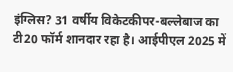इंग्लिस? 31 वर्षीय विकेटकीपर-बल्लेबाज का टी20 फॉर्म शानदार रहा है। आईपीएल 2025 में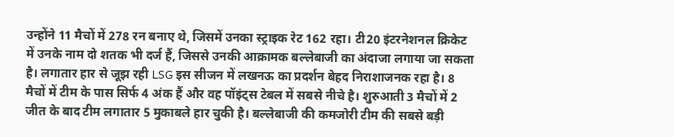उन्होंने 11 मैचों में 278 रन बनाए थे, जिसमें उनका स्ट्राइक रेट 162 रहा। टी20 इंटरनेशनल क्रिकेट में उनके नाम दो शतक भी दर्ज हैं, जिससे उनकी आक्रामक बल्लेबाजी का अंदाजा लगाया जा सकता है। लगातार हार से जूझ रही LSG इस सीजन में लखनऊ का प्रदर्शन बेहद निराशाजनक रहा है। 8 मैचों में टीम के पास सिर्फ 4 अंक हैं और वह पॉइंट्स टेबल में सबसे नीचे है। शुरुआती 3 मैचों में 2 जीत के बाद टीम लगातार 5 मुकाबले हार चुकी है। बल्लेबाजी की कमजोरी टीम की सबसे बड़ी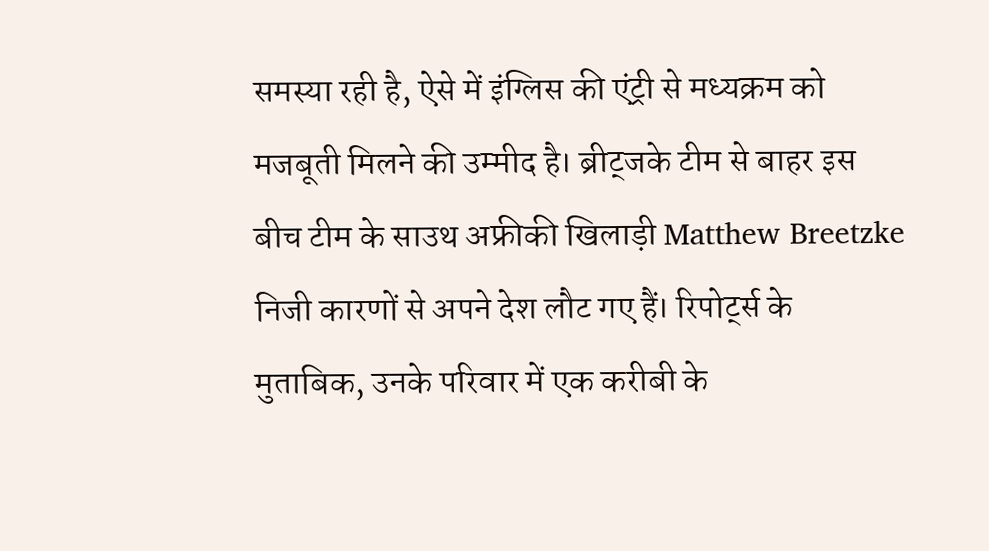समस्या रही है, ऐसे में इंग्लिस की एंट्री से मध्यक्रम को मजबूती मिलने की उम्मीद है। ब्रीट्जके टीम से बाहर इस बीच टीम के साउथ अफ्रीकी खिलाड़ी Matthew Breetzke निजी कारणों से अपने देश लौट गए हैं। रिपोर्ट्स के मुताबिक, उनके परिवार में एक करीबी के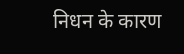निधन के कारण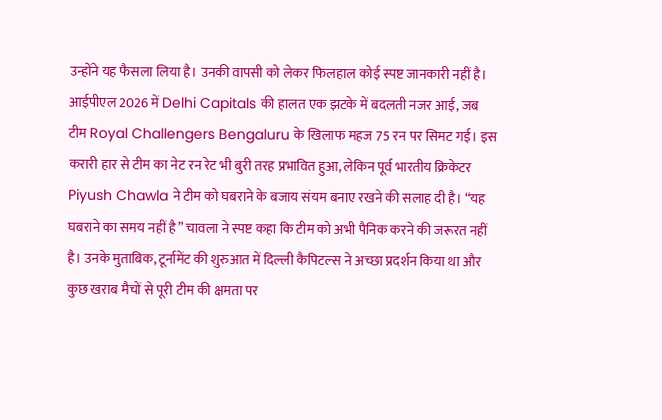उन्होंने यह फैसला लिया है। उनकी वापसी को लेकर फिलहाल कोई स्पष्ट जानकारी नहीं है।
आईपीएल 2026 में Delhi Capitals की हालत एक झटके में बदलती नजर आई, जब टीम Royal Challengers Bengaluru के खिलाफ महज 75 रन पर सिमट गई। इस करारी हार से टीम का नेट रन रेट भी बुरी तरह प्रभावित हुआ, लेकिन पूर्व भारतीय क्रिकेटर Piyush Chawla ने टीम को घबराने के बजाय संयम बनाए रखने की सलाह दी है। “यह घबराने का समय नहीं है” चावला ने स्पष्ट कहा कि टीम को अभी पैनिक करने की जरूरत नहीं है। उनके मुताबिक, टूर्नामेंट की शुरुआत में दिल्ली कैपिटल्स ने अच्छा प्रदर्शन किया था और कुछ खराब मैचों से पूरी टीम की क्षमता पर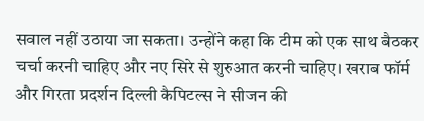सवाल नहीं उठाया जा सकता। उन्होंने कहा कि टीम को एक साथ बैठकर चर्चा करनी चाहिए और नए सिरे से शुरुआत करनी चाहिए। खराब फॉर्म और गिरता प्रदर्शन दिल्ली कैपिटल्स ने सीजन की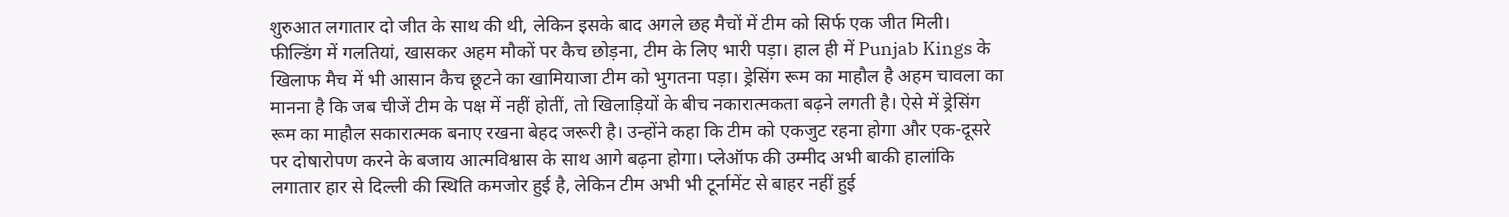शुरुआत लगातार दो जीत के साथ की थी, लेकिन इसके बाद अगले छह मैचों में टीम को सिर्फ एक जीत मिली। फील्डिंग में गलतियां, खासकर अहम मौकों पर कैच छोड़ना, टीम के लिए भारी पड़ा। हाल ही में Punjab Kings के खिलाफ मैच में भी आसान कैच छूटने का खामियाजा टीम को भुगतना पड़ा। ड्रेसिंग रूम का माहौल है अहम चावला का मानना है कि जब चीजें टीम के पक्ष में नहीं होतीं, तो खिलाड़ियों के बीच नकारात्मकता बढ़ने लगती है। ऐसे में ड्रेसिंग रूम का माहौल सकारात्मक बनाए रखना बेहद जरूरी है। उन्होंने कहा कि टीम को एकजुट रहना होगा और एक-दूसरे पर दोषारोपण करने के बजाय आत्मविश्वास के साथ आगे बढ़ना होगा। प्लेऑफ की उम्मीद अभी बाकी हालांकि लगातार हार से दिल्ली की स्थिति कमजोर हुई है, लेकिन टीम अभी भी टूर्नामेंट से बाहर नहीं हुई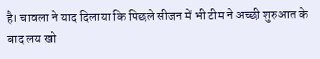है। चावला ने याद दिलाया कि पिछले सीजन में भी टीम ने अच्छी शुरुआत के बाद लय खो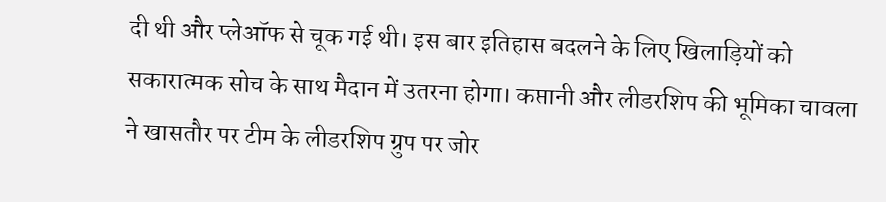दी थी और प्लेऑफ से चूक गई थी। इस बार इतिहास बदलने के लिए खिलाड़ियों को सकारात्मक सोच के साथ मैदान में उतरना होगा। कप्तानी और लीडरशिप की भूमिका चावला ने खासतौर पर टीम के लीडरशिप ग्रुप पर जोर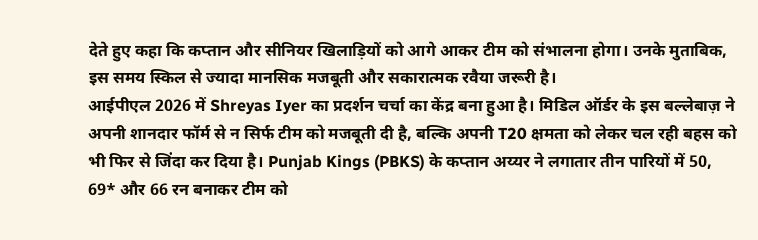देते हुए कहा कि कप्तान और सीनियर खिलाड़ियों को आगे आकर टीम को संभालना होगा। उनके मुताबिक, इस समय स्किल से ज्यादा मानसिक मजबूती और सकारात्मक रवैया जरूरी है।
आईपीएल 2026 में Shreyas Iyer का प्रदर्शन चर्चा का केंद्र बना हुआ है। मिडिल ऑर्डर के इस बल्लेबाज़ ने अपनी शानदार फॉर्म से न सिर्फ टीम को मजबूती दी है, बल्कि अपनी T20 क्षमता को लेकर चल रही बहस को भी फिर से जिंदा कर दिया है। Punjab Kings (PBKS) के कप्तान अय्यर ने लगातार तीन पारियों में 50, 69* और 66 रन बनाकर टीम को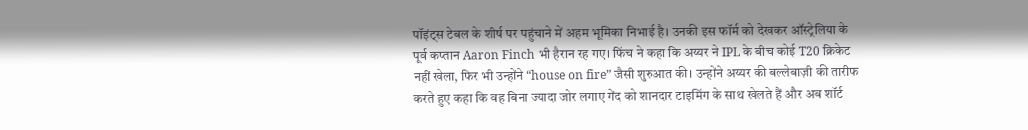पॉइंट्स टेबल के शीर्ष पर पहुंचाने में अहम भूमिका निभाई है। उनकी इस फॉर्म को देखकर ऑस्ट्रेलिया के पूर्व कप्तान Aaron Finch भी हैरान रह गए। फिंच ने कहा कि अय्यर ने IPL के बीच कोई T20 क्रिकेट नहीं खेला, फिर भी उन्होंने “house on fire” जैसी शुरुआत की। उन्होंने अय्यर की बल्लेबाज़ी की तारीफ करते हुए कहा कि वह बिना ज्यादा जोर लगाए गेंद को शानदार टाइमिंग के साथ खेलते हैं और अब शॉर्ट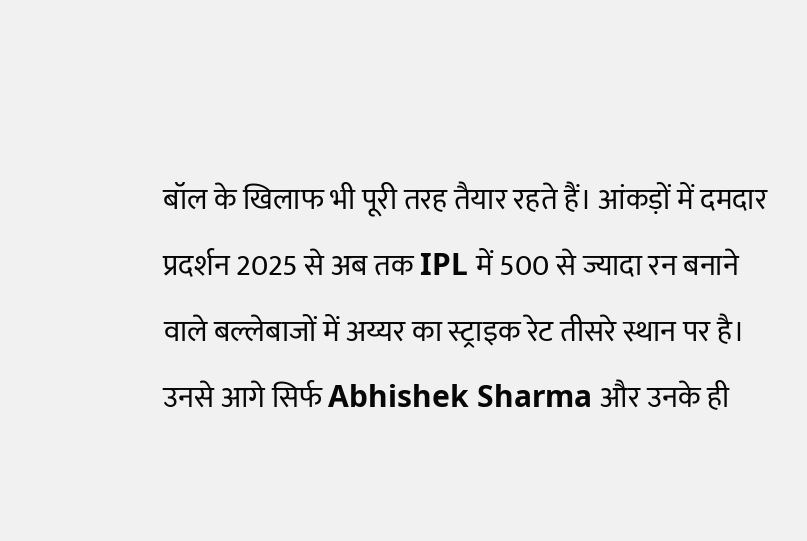बॉल के खिलाफ भी पूरी तरह तैयार रहते हैं। आंकड़ों में दमदार प्रदर्शन 2025 से अब तक IPL में 500 से ज्यादा रन बनाने वाले बल्लेबाजों में अय्यर का स्ट्राइक रेट तीसरे स्थान पर है। उनसे आगे सिर्फ Abhishek Sharma और उनके ही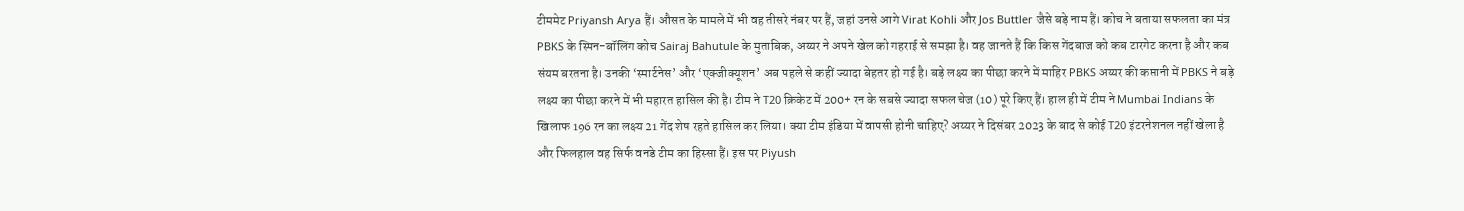टीममेट Priyansh Arya हैं। औसत के मामले में भी वह तीसरे नंबर पर हैं, जहां उनसे आगे Virat Kohli और Jos Buttler जैसे बड़े नाम हैं। कोच ने बताया सफलता का मंत्र PBKS के स्पिन-बॉलिंग कोच Sairaj Bahutule के मुताबिक, अय्यर ने अपने खेल को गहराई से समझा है। वह जानते हैं कि किस गेंदबाज को कब टारगेट करना है और कब संयम बरतना है। उनकी ‘स्मार्टनेस’ और ‘एक्जीक्यूशन’ अब पहले से कहीं ज्यादा बेहतर हो गई है। बड़े लक्ष्य का पीछा करने में माहिर PBKS अय्यर की कप्तानी में PBKS ने बड़े लक्ष्य का पीछा करने में भी महारत हासिल की है। टीम ने T20 क्रिकेट में 200+ रन के सबसे ज्यादा सफल चेज (10) पूरे किए हैं। हाल ही में टीम ने Mumbai Indians के खिलाफ 196 रन का लक्ष्य 21 गेंद शेष रहते हासिल कर लिया। क्या टीम इंडिया में वापसी होनी चाहिए? अय्यर ने दिसंबर 2023 के बाद से कोई T20 इंटरनेशनल नहीं खेला है और फिलहाल वह सिर्फ वनडे टीम का हिस्सा हैं। इस पर Piyush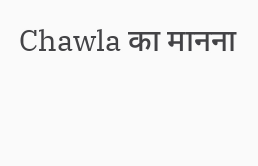Chawla का मानना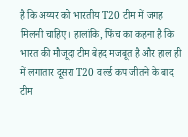है कि अय्यर को भारतीय T20 टीम में जगह मिलनी चाहिए। हालांकि, फिंच का कहना है कि भारत की मौजूदा टीम बेहद मजबूत है और हाल ही में लगातार दूसरा T20 वर्ल्ड कप जीतने के बाद टीम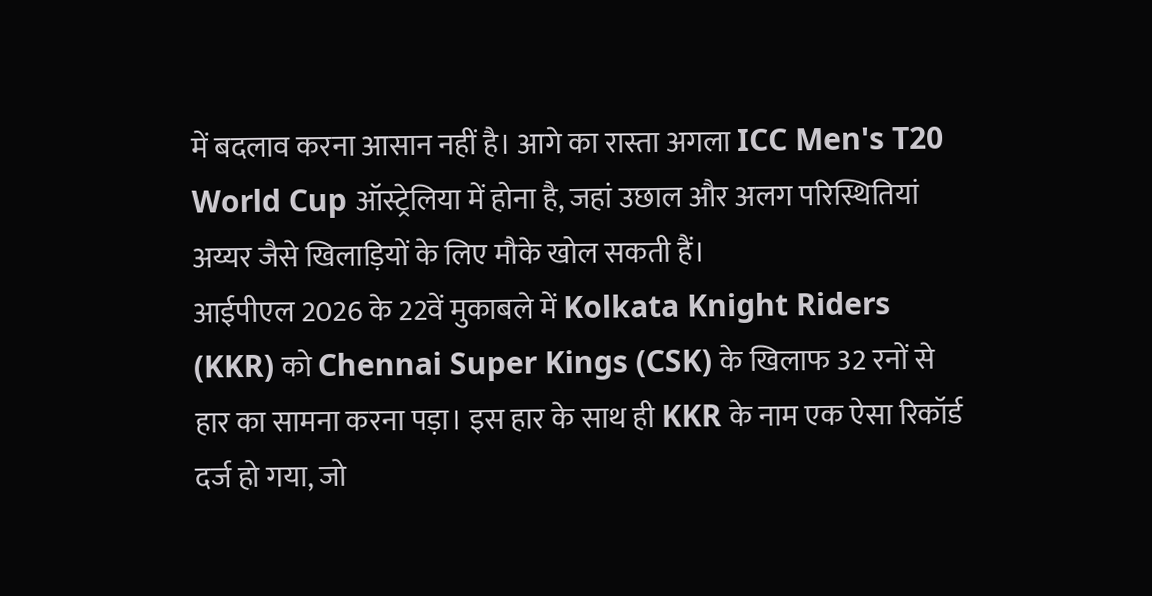में बदलाव करना आसान नहीं है। आगे का रास्ता अगला ICC Men's T20 World Cup ऑस्ट्रेलिया में होना है, जहां उछाल और अलग परिस्थितियां अय्यर जैसे खिलाड़ियों के लिए मौके खोल सकती हैं।
आईपीएल 2026 के 22वें मुकाबले में Kolkata Knight Riders (KKR) को Chennai Super Kings (CSK) के खिलाफ 32 रनों से हार का सामना करना पड़ा। इस हार के साथ ही KKR के नाम एक ऐसा रिकॉर्ड दर्ज हो गया, जो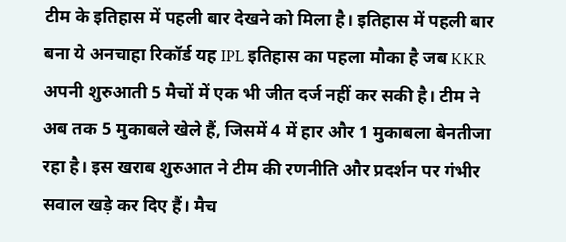टीम के इतिहास में पहली बार देखने को मिला है। इतिहास में पहली बार बना ये अनचाहा रिकॉर्ड यह IPL इतिहास का पहला मौका है जब KKR अपनी शुरुआती 5 मैचों में एक भी जीत दर्ज नहीं कर सकी है। टीम ने अब तक 5 मुकाबले खेले हैं, जिसमें 4 में हार और 1 मुकाबला बेनतीजा रहा है। इस खराब शुरुआत ने टीम की रणनीति और प्रदर्शन पर गंभीर सवाल खड़े कर दिए हैं। मैच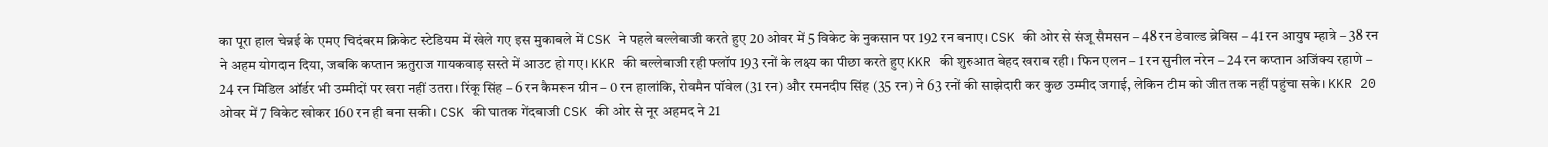का पूरा हाल चेन्नई के एमए चिदंबरम क्रिकेट स्टेडियम में खेले गए इस मुकाबले में CSK ने पहले बल्लेबाजी करते हुए 20 ओवर में 5 विकेट के नुकसान पर 192 रन बनाए। CSK की ओर से संजू सैमसन – 48 रन डेवाल्ड ब्रेविस – 41 रन आयुष म्हात्रे – 38 रन ने अहम योगदान दिया, जबकि कप्तान ऋतुराज गायकवाड़ सस्ते में आउट हो गए। KKR की बल्लेबाजी रही फ्लॉप 193 रनों के लक्ष्य का पीछा करते हुए KKR की शुरुआत बेहद खराब रही। फिन एलन – 1 रन सुनील नरेन – 24 रन कप्तान अजिंक्य रहाणे – 24 रन मिडिल ऑर्डर भी उम्मीदों पर खरा नहीं उतरा। रिंकू सिंह – 6 रन कैमरून ग्रीन – 0 रन हालांकि, रोवमैन पॉवेल (31 रन) और रमनदीप सिंह (35 रन) ने 63 रनों की साझेदारी कर कुछ उम्मीद जगाई, लेकिन टीम को जीत तक नहीं पहुंचा सके। KKR 20 ओवर में 7 विकेट खोकर 160 रन ही बना सकी। CSK की घातक गेंदबाजी CSK की ओर से नूर अहमद ने 21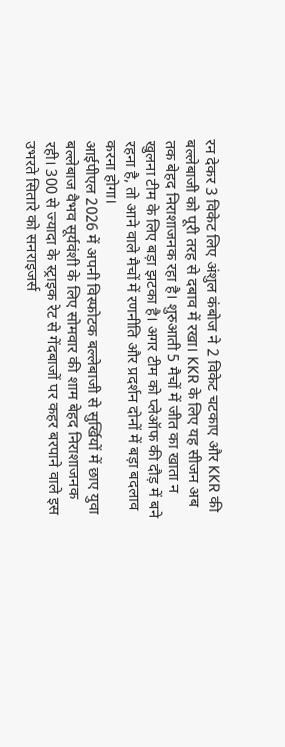रन देकर 3 विकेट लिए अंशुल कंबोज ने 2 विकेट चटकाए और KKR की बल्लेबाजी को पूरी तरह से दबाव में रखा। KKR के लिए यह सीजन अब तक बेहद निराशाजनक रहा है। शुरुआती 5 मैचों में जीत का खाता न खुलना टीम के लिए बड़ा झटका है। अगर टीम को प्लेऑफ की दौड़ में बने रहना है, तो आने वाले मैचों में रणनीति और प्रदर्शन दोनों में बड़ा बदलाव करना होगा।
आईपीएल 2026 में अपनी विस्फोटक बल्लेबाजी से सुर्खियों में छाए युवा बल्लेबाज वैभव सूर्यवंशी के लिए सोमवार की शाम बेहद निराशाजनक रही। 300 से ज्यादा के स्ट्राइक रेट से गेंदबाजों पर कहर बरपाने वाले इस उभरते सितारे को सनराइजर्स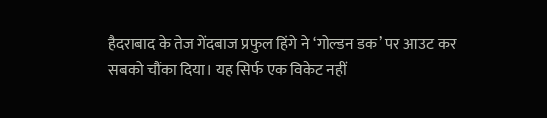हैदराबाद के तेज गेंदबाज प्रफुल हिंगे ने ‘गोल्डन डक’ पर आउट कर सबको चौंका दिया। यह सिर्फ एक विकेट नहीं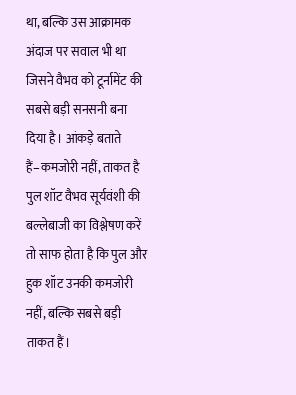था, बल्कि उस आक्रामक अंदाज पर सवाल भी था जिसने वैभव को टूर्नामेंट की सबसे बड़ी सनसनी बना दिया है। आंकड़े बताते हैं–कमजोरी नहीं, ताकत है पुल शॉट वैभव सूर्यवंशी की बल्लेबाजी का विश्लेषण करें तो साफ होता है कि पुल और हुक शॉट उनकी कमजोरी नहीं, बल्कि सबसे बड़ी ताकत हैं।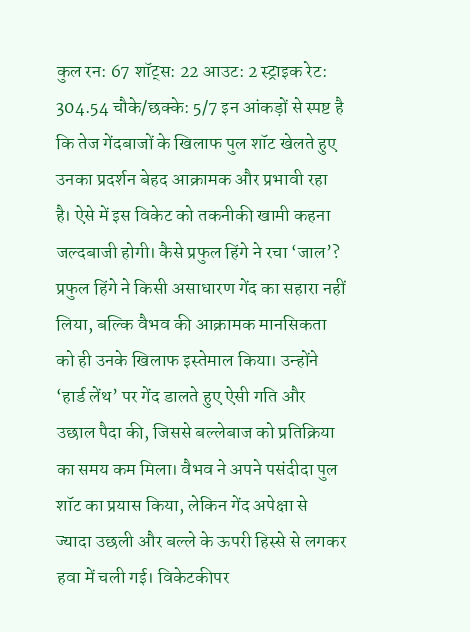कुल रन: 67 शॉट्स: 22 आउट: 2 स्ट्राइक रेट: 304.54 चौके/छक्के: 5/7 इन आंकड़ों से स्पष्ट है कि तेज गेंदबाजों के खिलाफ पुल शॉट खेलते हुए उनका प्रदर्शन बेहद आक्रामक और प्रभावी रहा है। ऐसे में इस विकेट को तकनीकी खामी कहना जल्दबाजी होगी। कैसे प्रफुल हिंगे ने रचा ‘जाल’? प्रफुल हिंगे ने किसी असाधारण गेंद का सहारा नहीं लिया, बल्कि वैभव की आक्रामक मानसिकता को ही उनके खिलाफ इस्तेमाल किया। उन्होंने ‘हार्ड लेंथ’ पर गेंद डालते हुए ऐसी गति और उछाल पैदा की, जिससे बल्लेबाज को प्रतिक्रिया का समय कम मिला। वैभव ने अपने पसंदीदा पुल शॉट का प्रयास किया, लेकिन गेंद अपेक्षा से ज्यादा उछली और बल्ले के ऊपरी हिस्से से लगकर हवा में चली गई। विकेटकीपर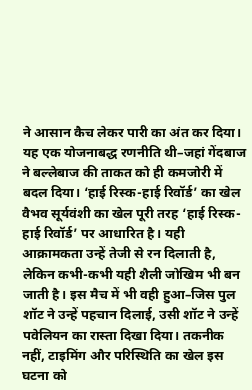ने आसान कैच लेकर पारी का अंत कर दिया। यह एक योजनाबद्ध रणनीति थी–जहां गेंदबाज ने बल्लेबाज की ताकत को ही कमजोरी में बदल दिया। ‘हाई रिस्क-हाई रिवॉर्ड’ का खेल वैभव सूर्यवंशी का खेल पूरी तरह ‘हाई रिस्क-हाई रिवॉर्ड’ पर आधारित है। यही आक्रामकता उन्हें तेजी से रन दिलाती है, लेकिन कभी-कभी यही शैली जोखिम भी बन जाती है। इस मैच में भी वही हुआ–जिस पुल शॉट ने उन्हें पहचान दिलाई, उसी शॉट ने उन्हें पवेलियन का रास्ता दिखा दिया। तकनीक नहीं, टाइमिंग और परिस्थिति का खेल इस घटना को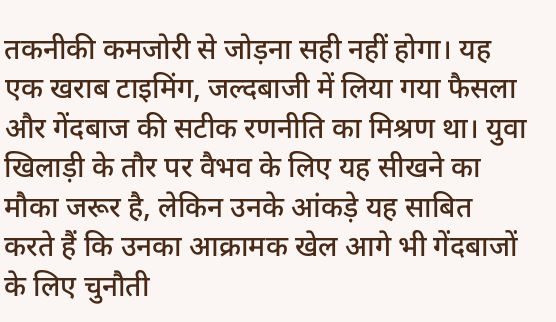तकनीकी कमजोरी से जोड़ना सही नहीं होगा। यह एक खराब टाइमिंग, जल्दबाजी में लिया गया फैसला और गेंदबाज की सटीक रणनीति का मिश्रण था। युवा खिलाड़ी के तौर पर वैभव के लिए यह सीखने का मौका जरूर है, लेकिन उनके आंकड़े यह साबित करते हैं कि उनका आक्रामक खेल आगे भी गेंदबाजों के लिए चुनौती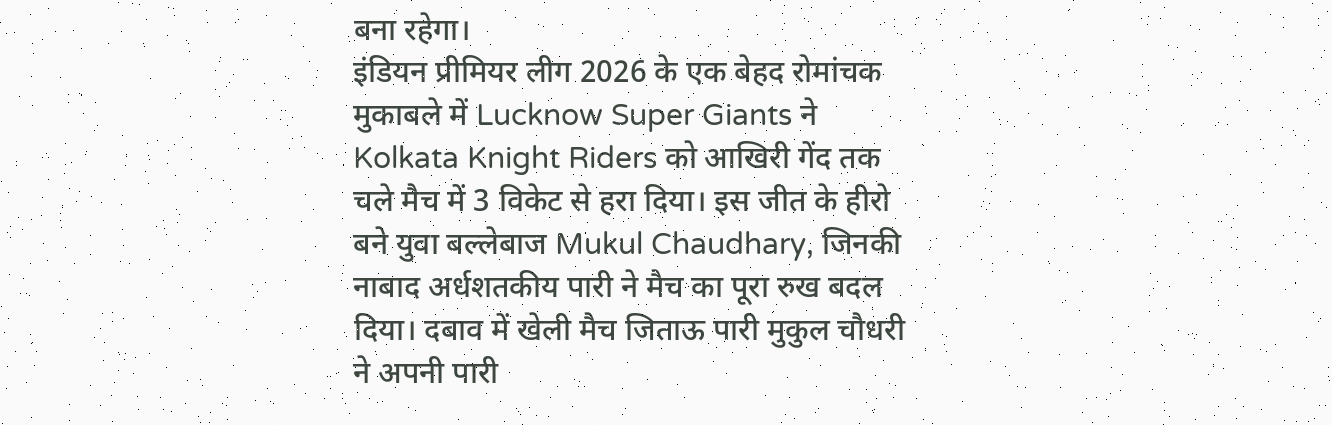बना रहेगा।
इंडियन प्रीमियर लीग 2026 के एक बेहद रोमांचक मुकाबले में Lucknow Super Giants ने Kolkata Knight Riders को आखिरी गेंद तक चले मैच में 3 विकेट से हरा दिया। इस जीत के हीरो बने युवा बल्लेबाज Mukul Chaudhary, जिनकी नाबाद अर्धशतकीय पारी ने मैच का पूरा रुख बदल दिया। दबाव में खेली मैच जिताऊ पारी मुकुल चौधरी ने अपनी पारी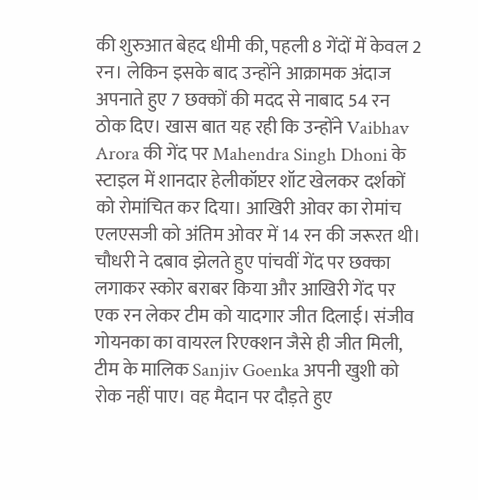की शुरुआत बेहद धीमी की, पहली 8 गेंदों में केवल 2 रन। लेकिन इसके बाद उन्होंने आक्रामक अंदाज अपनाते हुए 7 छक्कों की मदद से नाबाद 54 रन ठोक दिए। खास बात यह रही कि उन्होंने Vaibhav Arora की गेंद पर Mahendra Singh Dhoni के स्टाइल में शानदार हेलीकॉप्टर शॉट खेलकर दर्शकों को रोमांचित कर दिया। आखिरी ओवर का रोमांच एलएसजी को अंतिम ओवर में 14 रन की जरूरत थी। चौधरी ने दबाव झेलते हुए पांचवीं गेंद पर छक्का लगाकर स्कोर बराबर किया और आखिरी गेंद पर एक रन लेकर टीम को यादगार जीत दिलाई। संजीव गोयनका का वायरल रिएक्शन जैसे ही जीत मिली, टीम के मालिक Sanjiv Goenka अपनी खुशी को रोक नहीं पाए। वह मैदान पर दौड़ते हुए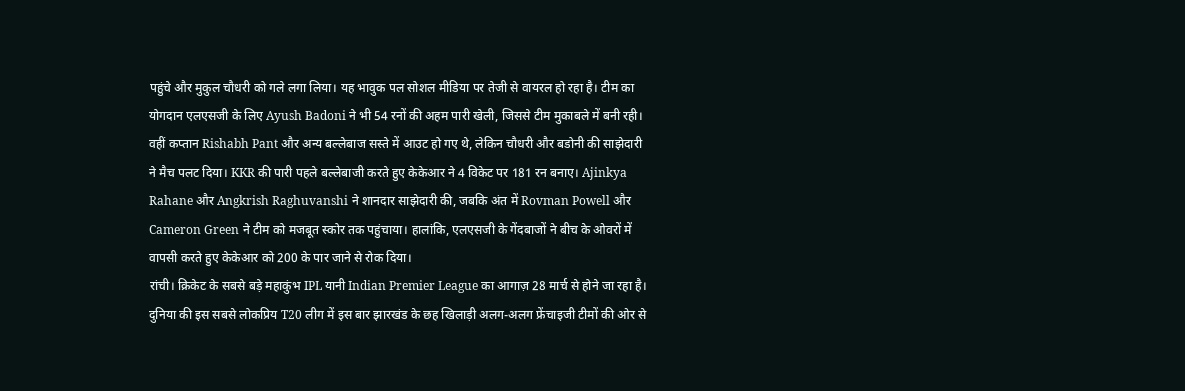पहुंचे और मुकुल चौधरी को गले लगा लिया। यह भावुक पल सोशल मीडिया पर तेजी से वायरल हो रहा है। टीम का योगदान एलएसजी के लिए Ayush Badoni ने भी 54 रनों की अहम पारी खेली, जिससे टीम मुकाबले में बनी रही। वहीं कप्तान Rishabh Pant और अन्य बल्लेबाज सस्ते में आउट हो गए थे, लेकिन चौधरी और बडोनी की साझेदारी ने मैच पलट दिया। KKR की पारी पहले बल्लेबाजी करते हुए केकेआर ने 4 विकेट पर 181 रन बनाए। Ajinkya Rahane और Angkrish Raghuvanshi ने शानदार साझेदारी की, जबकि अंत में Rovman Powell और Cameron Green ने टीम को मजबूत स्कोर तक पहुंचाया। हालांकि, एलएसजी के गेंदबाजों ने बीच के ओवरों में वापसी करते हुए केकेआर को 200 के पार जाने से रोक दिया।
रांची। क्रिकेट के सबसे बड़े महाकुंभ IPL यानी Indian Premier League का आगाज़ 28 मार्च से होने जा रहा है। दुनिया की इस सबसे लोकप्रिय T20 लीग में इस बार झारखंड के छह खिलाड़ी अलग-अलग फ्रेंचाइजी टीमों की ओर से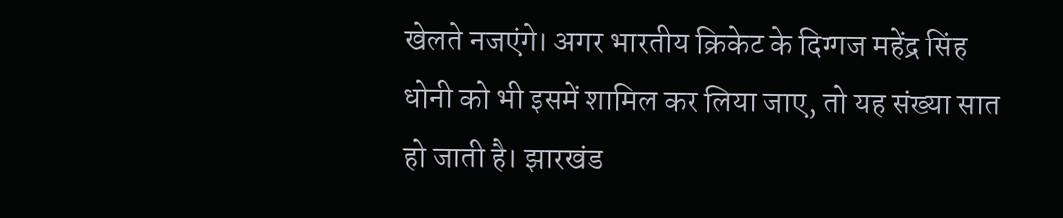खेलते नजएंगे। अगर भारतीय क्रिकेट के दिग्गज महेंद्र सिंह धोनी को भी इसमें शामिल कर लिया जाए, तो यह संख्या सात हो जाती है। झारखंड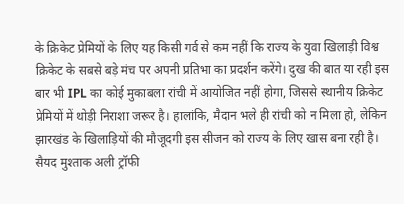के क्रिकेट प्रेमियों के लिए यह किसी गर्व से कम नहीं कि राज्य के युवा खिलाड़ी विश्व क्रिकेट के सबसे बड़े मंच पर अपनी प्रतिभा का प्रदर्शन करेंगे। दुख की बात या रही इस बार भी IPL का कोई मुकाबला रांची में आयोजित नहीं होगा, जिससे स्थानीय क्रिकेट प्रेमियों में थोड़ी निराशा जरूर है। हालांकि, मैदान भले ही रांची को न मिला हो, लेकिन झारखंड के खिलाड़ियों की मौजूदगी इस सीजन को राज्य के लिए खास बना रही है। सैयद मुश्ताक अली ट्रॉफी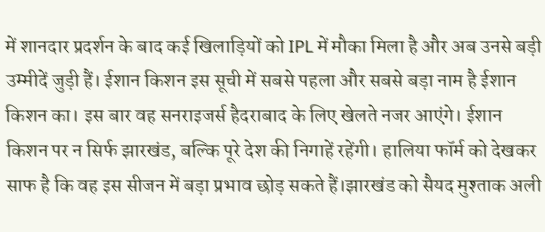में शानदार प्रदर्शन के बाद कई खिलाड़ियों को IPL में मौका मिला है और अब उनसे बड़ी उम्मीदें जुड़ी हैं। ईशान किशन इस सूची में सबसे पहला और सबसे बड़ा नाम है ईशान किशन का। इस बार वह सनराइजर्स हैदराबाद के लिए खेलते नजर आएंगे। ईशान किशन पर न सिर्फ झारखंड, बल्कि पूरे देश की निगाहें रहेंगी। हालिया फॉर्म को देखकर साफ है कि वह इस सीजन में बड़ा प्रभाव छोड़ सकते हैं।झारखंड को सैयद मुश्ताक अली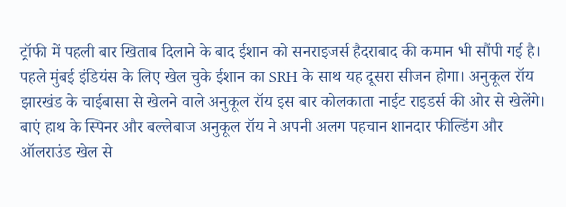ट्रॉफी में पहली बार खिताब दिलाने के बाद ईशान को सनराइजर्स हैदराबाद की कमान भी सौंपी गई है। पहले मुंबई इंडियंस के लिए खेल चुके ईशान का SRH के साथ यह दूसरा सीजन होगा। अनुकूल रॉय झारखंड के चाईबासा से खेलने वाले अनुकूल रॉय इस बार कोलकाता नाईट राइडर्स की ओर से खेलेंगे। बाएं हाथ के स्पिनर और बल्लेबाज अनुकूल रॉय ने अपनी अलग पहचान शानदार फील्डिंग और ऑलराउंड खेल से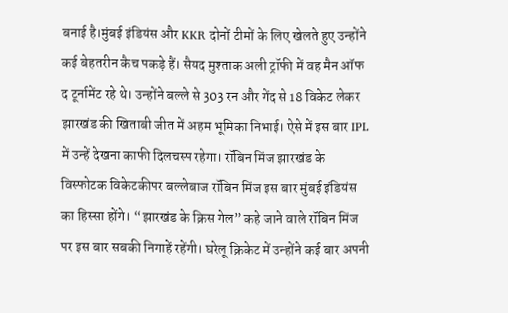बनाई है।मुंबई इंडियंस और KKR दोनों टीमों के लिए खेलते हुए उन्होंने कई बेहतरीन कैच पकड़े हैं। सैयद मुश्ताक अली ट्रॉफी में वह मैन ऑफ द टूर्नामेंट रहे थे। उन्होंने बल्ले से 303 रन और गेंद से 18 विकेट लेकर झारखंड की खिताबी जीत में अहम भूमिका निभाई। ऐसे में इस बार IPL में उन्हें देखना काफी दिलचस्प रहेगा। रॉबिन मिंज झारखंड के विस्फोटक विकेटकीपर बल्लेबाज रॉबिन मिंज इस बार मुंबई इंडियंस का हिस्सा होंगे। “झारखंड के क्रिस गेल” कहे जाने वाले रॉबिन मिंज पर इस बार सबकी निगाहें रहेंगी। घरेलू क्रिकेट में उन्होंने कई बार अपनी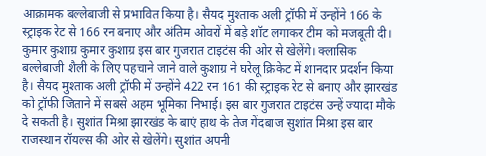आक्रामक बल्लेबाजी से प्रभावित किया है। सैयद मुश्ताक अली ट्रॉफी में उन्होंने 166 के स्ट्राइक रेट से 166 रन बनाए और अंतिम ओवरों में बड़े शॉट लगाकर टीम को मजबूती दी। कुमार कुशाग्र कुमार कुशाग्र इस बार गुजरात टाइटंस की ओर से खेलेंगे। क्लासिक बल्लेबाजी शैली के लिए पहचाने जाने वाले कुशाग्र ने घरेलू क्रिकेट में शानदार प्रदर्शन किया है। सैयद मुश्ताक अली ट्रॉफी में उन्होंने 422 रन 161 की स्ट्राइक रेट से बनाए और झारखंड को ट्रॉफी जिताने में सबसे अहम भूमिका निभाई। इस बार गुजरात टाइटंस उन्हें ज्यादा मौके दे सकती है। सुशांत मिश्रा झारखंड के बाएं हाथ के तेज गेंदबाज सुशांत मिश्रा इस बार राजस्थान रॉयल्स की ओर से खेलेंगे। सुशांत अपनी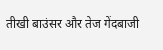तीखी बाउंसर और तेज गेंदबाजी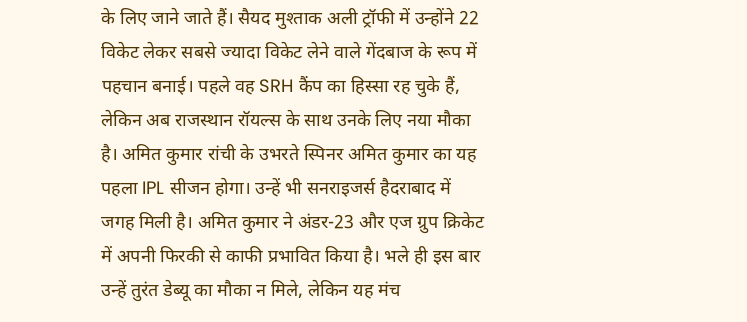के लिए जाने जाते हैं। सैयद मुश्ताक अली ट्रॉफी में उन्होंने 22 विकेट लेकर सबसे ज्यादा विकेट लेने वाले गेंदबाज के रूप में पहचान बनाई। पहले वह SRH कैंप का हिस्सा रह चुके हैं, लेकिन अब राजस्थान रॉयल्स के साथ उनके लिए नया मौका है। अमित कुमार रांची के उभरते स्पिनर अमित कुमार का यह पहला IPL सीजन होगा। उन्हें भी सनराइजर्स हैदराबाद में जगह मिली है। अमित कुमार ने अंडर-23 और एज ग्रुप क्रिकेट में अपनी फिरकी से काफी प्रभावित किया है। भले ही इस बार उन्हें तुरंत डेब्यू का मौका न मिले, लेकिन यह मंच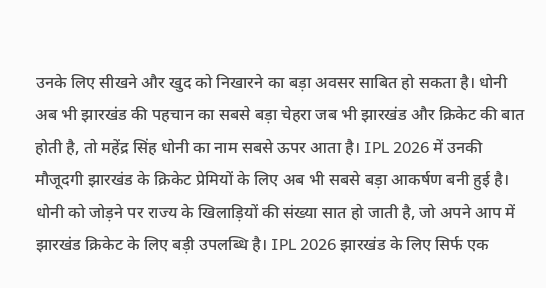उनके लिए सीखने और खुद को निखारने का बड़ा अवसर साबित हो सकता है। धोनी अब भी झारखंड की पहचान का सबसे बड़ा चेहरा जब भी झारखंड और क्रिकेट की बात होती है, तो महेंद्र सिंह धोनी का नाम सबसे ऊपर आता है। IPL 2026 में उनकी मौजूदगी झारखंड के क्रिकेट प्रेमियों के लिए अब भी सबसे बड़ा आकर्षण बनी हुई है। धोनी को जोड़ने पर राज्य के खिलाड़ियों की संख्या सात हो जाती है, जो अपने आप में झारखंड क्रिकेट के लिए बड़ी उपलब्धि है। IPL 2026 झारखंड के लिए सिर्फ एक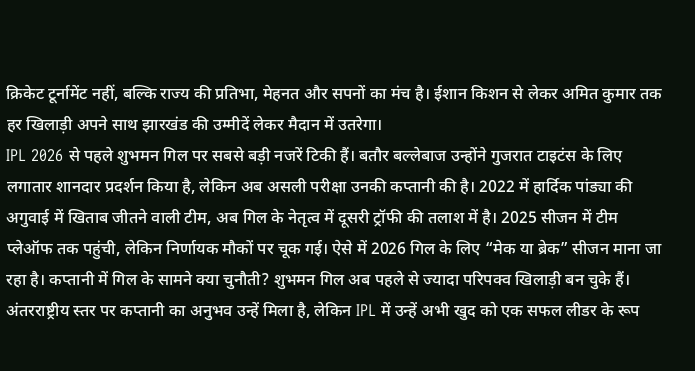क्रिकेट टूर्नामेंट नहीं, बल्कि राज्य की प्रतिभा, मेहनत और सपनों का मंच है। ईशान किशन से लेकर अमित कुमार तक हर खिलाड़ी अपने साथ झारखंड की उम्मीदें लेकर मैदान में उतरेगा।
IPL 2026 से पहले शुभमन गिल पर सबसे बड़ी नजरें टिकी हैं। बतौर बल्लेबाज उन्होंने गुजरात टाइटंस के लिए लगातार शानदार प्रदर्शन किया है, लेकिन अब असली परीक्षा उनकी कप्तानी की है। 2022 में हार्दिक पांड्या की अगुवाई में खिताब जीतने वाली टीम, अब गिल के नेतृत्व में दूसरी ट्रॉफी की तलाश में है। 2025 सीजन में टीम प्लेऑफ तक पहुंची, लेकिन निर्णायक मौकों पर चूक गई। ऐसे में 2026 गिल के लिए “मेक या ब्रेक” सीजन माना जा रहा है। कप्तानी में गिल के सामने क्या चुनौती? शुभमन गिल अब पहले से ज्यादा परिपक्व खिलाड़ी बन चुके हैं। अंतरराष्ट्रीय स्तर पर कप्तानी का अनुभव उन्हें मिला है, लेकिन IPL में उन्हें अभी खुद को एक सफल लीडर के रूप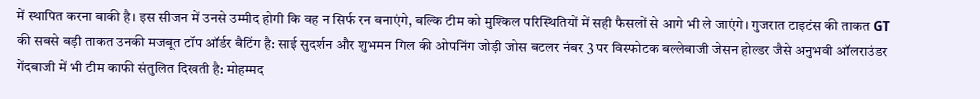में स्थापित करना बाकी है। इस सीजन में उनसे उम्मीद होगी कि वह न सिर्फ रन बनाएंगे, बल्कि टीम को मुश्किल परिस्थितियों में सही फैसलों से आगे भी ले जाएंगे। गुजरात टाइटंस की ताकत GT की सबसे बड़ी ताकत उनकी मजबूत टॉप ऑर्डर बैटिंग है: साई सुदर्शन और शुभमन गिल की ओपनिंग जोड़ी जोस बटलर नंबर 3 पर विस्फोटक बल्लेबाजी जेसन होल्डर जैसे अनुभवी ऑलराउंडर गेंदबाजी में भी टीम काफी संतुलित दिखती है: मोहम्मद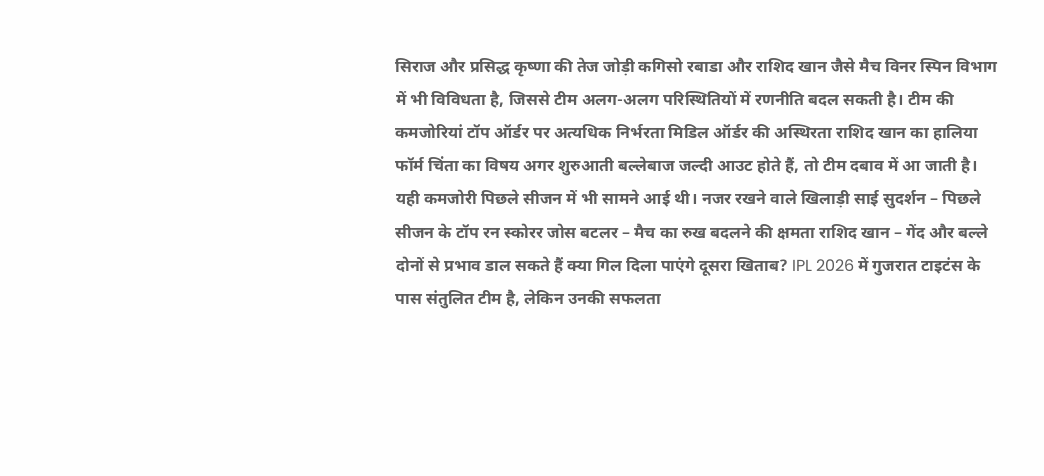सिराज और प्रसिद्ध कृष्णा की तेज जोड़ी कगिसो रबाडा और राशिद खान जैसे मैच विनर स्पिन विभाग में भी विविधता है, जिससे टीम अलग-अलग परिस्थितियों में रणनीति बदल सकती है। टीम की कमजोरियां टॉप ऑर्डर पर अत्यधिक निर्भरता मिडिल ऑर्डर की अस्थिरता राशिद खान का हालिया फॉर्म चिंता का विषय अगर शुरुआती बल्लेबाज जल्दी आउट होते हैं, तो टीम दबाव में आ जाती है। यही कमजोरी पिछले सीजन में भी सामने आई थी। नजर रखने वाले खिलाड़ी साई सुदर्शन – पिछले सीजन के टॉप रन स्कोरर जोस बटलर – मैच का रुख बदलने की क्षमता राशिद खान – गेंद और बल्ले दोनों से प्रभाव डाल सकते हैं क्या गिल दिला पाएंगे दूसरा खिताब? IPL 2026 में गुजरात टाइटंस के पास संतुलित टीम है, लेकिन उनकी सफलता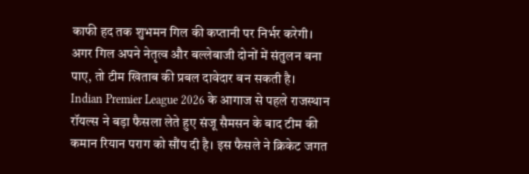काफी हद तक शुभमन गिल की कप्तानी पर निर्भर करेगी। अगर गिल अपने नेतृत्व और बल्लेबाजी दोनों में संतुलन बना पाए, तो टीम खिताब की प्रबल दावेदार बन सकती है।
Indian Premier League 2026 के आगाज से पहले राजस्थान रॉयल्स ने बड़ा फैसला लेते हुए संजू सैमसन के बाद टीम की कमान रियान पराग को सौंप दी है। इस फैसले ने क्रिकेट जगत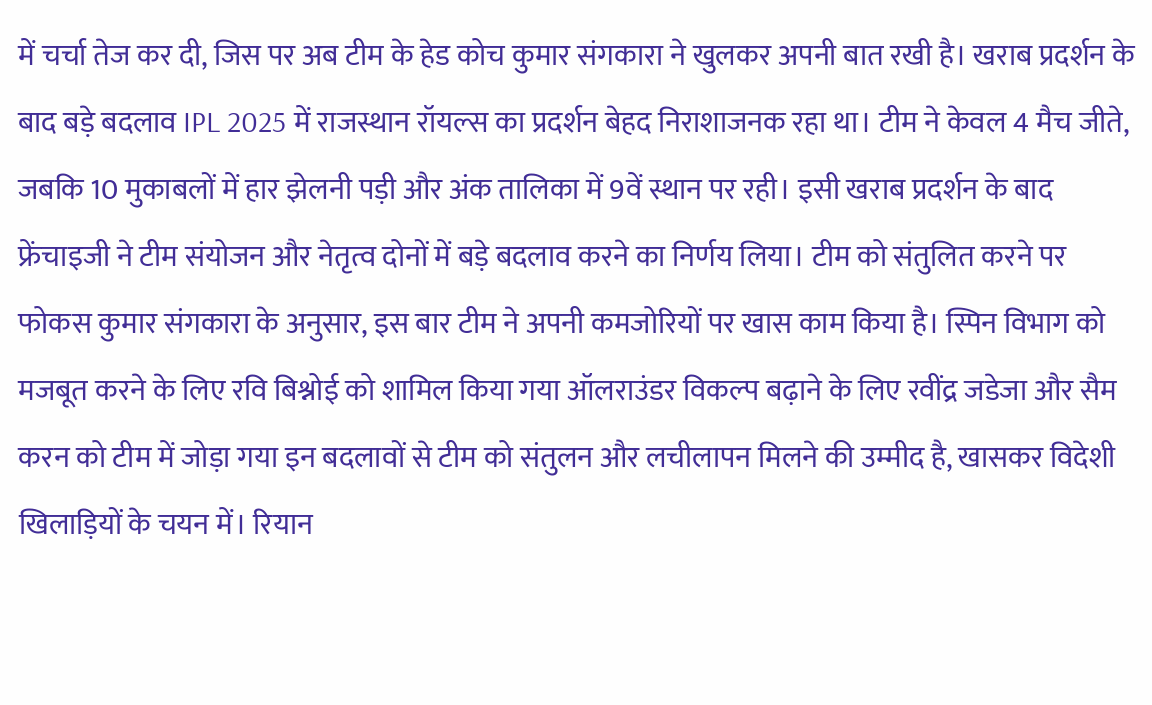में चर्चा तेज कर दी, जिस पर अब टीम के हेड कोच कुमार संगकारा ने खुलकर अपनी बात रखी है। खराब प्रदर्शन के बाद बड़े बदलाव IPL 2025 में राजस्थान रॉयल्स का प्रदर्शन बेहद निराशाजनक रहा था। टीम ने केवल 4 मैच जीते, जबकि 10 मुकाबलों में हार झेलनी पड़ी और अंक तालिका में 9वें स्थान पर रही। इसी खराब प्रदर्शन के बाद फ्रेंचाइजी ने टीम संयोजन और नेतृत्व दोनों में बड़े बदलाव करने का निर्णय लिया। टीम को संतुलित करने पर फोकस कुमार संगकारा के अनुसार, इस बार टीम ने अपनी कमजोरियों पर खास काम किया है। स्पिन विभाग को मजबूत करने के लिए रवि बिश्नोई को शामिल किया गया ऑलराउंडर विकल्प बढ़ाने के लिए रवींद्र जडेजा और सैम करन को टीम में जोड़ा गया इन बदलावों से टीम को संतुलन और लचीलापन मिलने की उम्मीद है, खासकर विदेशी खिलाड़ियों के चयन में। रियान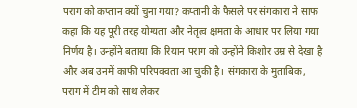पराग को कप्तान क्यों चुना गया? कप्तानी के फैसले पर संगकारा ने साफ कहा कि यह पूरी तरह योग्यता और नेतृत्व क्षमता के आधार पर लिया गया निर्णय है। उन्होंने बताया कि रियान पराग को उन्होंने किशोर उम्र से देखा है और अब उनमें काफी परिपक्वता आ चुकी है। संगकारा के मुताबिक, पराग में टीम को साथ लेकर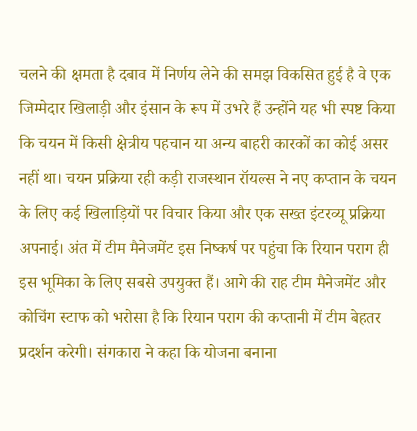चलने की क्षमता है दबाव में निर्णय लेने की समझ विकसित हुई है वे एक जिम्मेदार खिलाड़ी और इंसान के रूप में उभरे हैं उन्होंने यह भी स्पष्ट किया कि चयन में किसी क्षेत्रीय पहचान या अन्य बाहरी कारकों का कोई असर नहीं था। चयन प्रक्रिया रही कड़ी राजस्थान रॉयल्स ने नए कप्तान के चयन के लिए कई खिलाड़ियों पर विचार किया और एक सख्त इंटरव्यू प्रक्रिया अपनाई। अंत में टीम मैनेजमेंट इस निष्कर्ष पर पहुंचा कि रियान पराग ही इस भूमिका के लिए सबसे उपयुक्त हैं। आगे की राह टीम मैनेजमेंट और कोचिंग स्टाफ को भरोसा है कि रियान पराग की कप्तानी में टीम बेहतर प्रदर्शन करेगी। संगकारा ने कहा कि योजना बनाना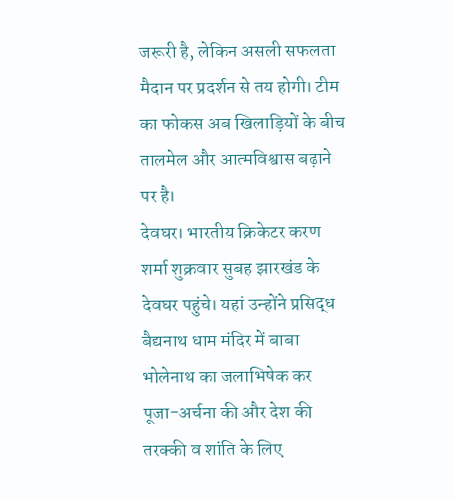जरूरी है, लेकिन असली सफलता मैदान पर प्रदर्शन से तय होगी। टीम का फोकस अब खिलाड़ियों के बीच तालमेल और आत्मविश्वास बढ़ाने पर है।
देवघर। भारतीय क्रिकेटर करण शर्मा शुक्रवार सुबह झारखंड के देवघर पहुंचे। यहां उन्होंने प्रसिद्ध बैद्यनाथ धाम मंदिर में बाबा भोलेनाथ का जलाभिषेक कर पूजा-अर्चना की और देश की तरक्की व शांति के लिए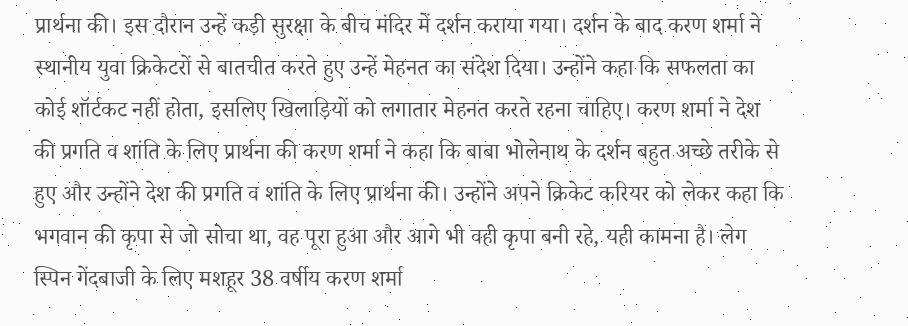प्रार्थना की। इस दौरान उन्हें कड़ी सुरक्षा के बीच मंदिर में दर्शन कराया गया। दर्शन के बाद करण शर्मा ने स्थानीय युवा क्रिकेटरों से बातचीत करते हुए उन्हें मेहनत का संदेश दिया। उन्होंने कहा कि सफलता का कोई शॉर्टकट नहीं होता, इसलिए खिलाड़ियों को लगातार मेहनत करते रहना चाहिए। करण शर्मा ने देश की प्रगति व शांति के लिए प्रार्थना की करण शर्मा ने कहा कि बाबा भोलेनाथ के दर्शन बहुत अच्छे तरीके से हुए और उन्होंने देश की प्रगति व शांति के लिए प्रार्थना की। उन्होंने अपने क्रिकेट करियर को लेकर कहा कि भगवान की कृपा से जो सोचा था, वह पूरा हुआ और आगे भी वही कृपा बनी रहे, यही कामना है। लेग स्पिन गेंदबाजी के लिए मशहूर 38 वर्षीय करण शर्मा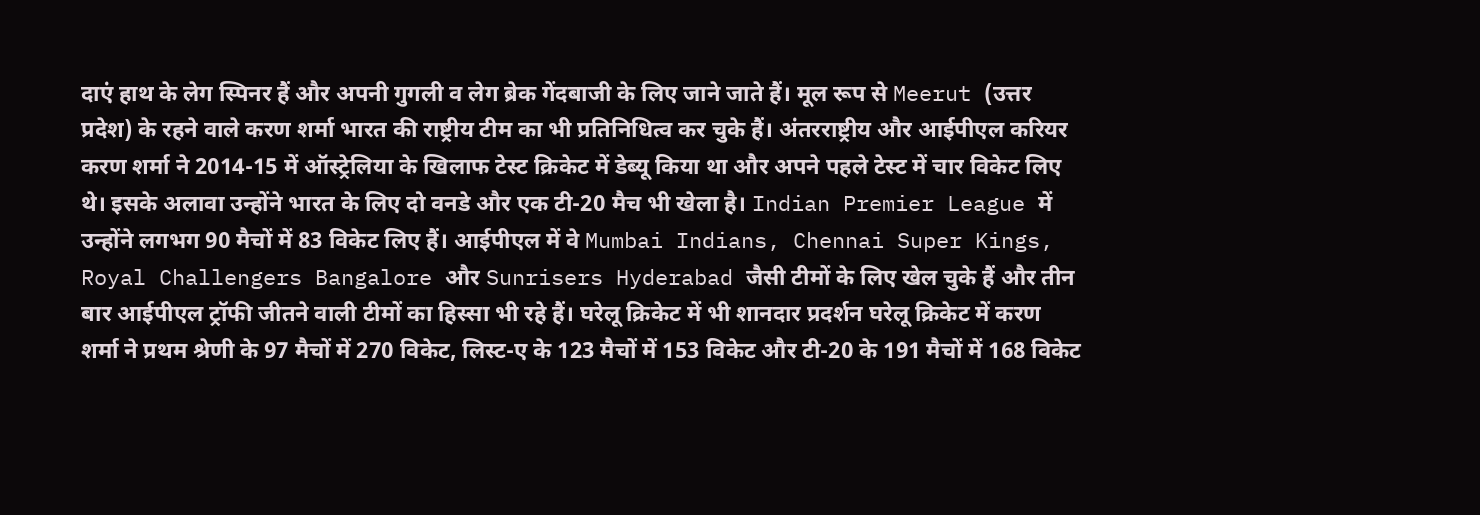दाएं हाथ के लेग स्पिनर हैं और अपनी गुगली व लेग ब्रेक गेंदबाजी के लिए जाने जाते हैं। मूल रूप से Meerut (उत्तर प्रदेश) के रहने वाले करण शर्मा भारत की राष्ट्रीय टीम का भी प्रतिनिधित्व कर चुके हैं। अंतरराष्ट्रीय और आईपीएल करियर करण शर्मा ने 2014-15 में ऑस्ट्रेलिया के खिलाफ टेस्ट क्रिकेट में डेब्यू किया था और अपने पहले टेस्ट में चार विकेट लिए थे। इसके अलावा उन्होंने भारत के लिए दो वनडे और एक टी-20 मैच भी खेला है। Indian Premier League में उन्होंने लगभग 90 मैचों में 83 विकेट लिए हैं। आईपीएल में वे Mumbai Indians, Chennai Super Kings, Royal Challengers Bangalore और Sunrisers Hyderabad जैसी टीमों के लिए खेल चुके हैं और तीन बार आईपीएल ट्रॉफी जीतने वाली टीमों का हिस्सा भी रहे हैं। घरेलू क्रिकेट में भी शानदार प्रदर्शन घरेलू क्रिकेट में करण शर्मा ने प्रथम श्रेणी के 97 मैचों में 270 विकेट, लिस्ट-ए के 123 मैचों में 153 विकेट और टी-20 के 191 मैचों में 168 विकेट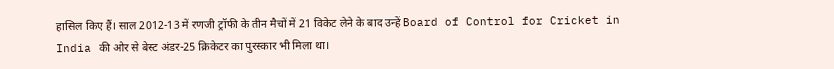हासिल किए हैं। साल 2012-13 में रणजी ट्रॉफी के तीन मैचों में 21 विकेट लेने के बाद उन्हें Board of Control for Cricket in India की ओर से बेस्ट अंडर-25 क्रिकेटर का पुरस्कार भी मिला था।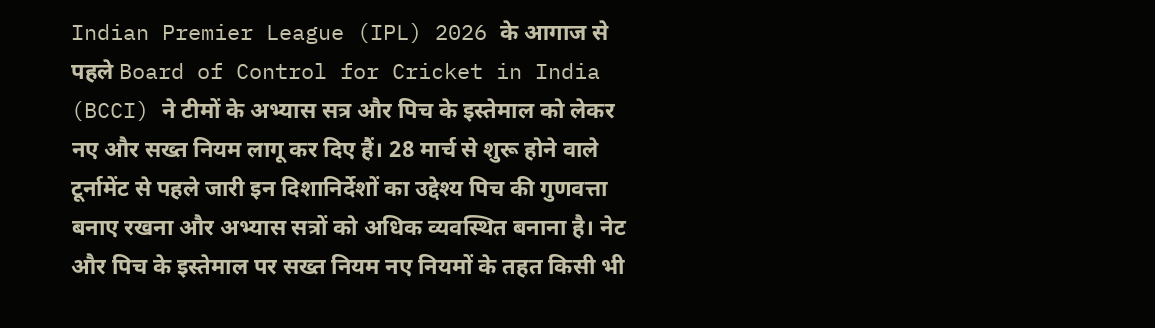Indian Premier League (IPL) 2026 के आगाज से पहले Board of Control for Cricket in India (BCCI) ने टीमों के अभ्यास सत्र और पिच के इस्तेमाल को लेकर नए और सख्त नियम लागू कर दिए हैं। 28 मार्च से शुरू होने वाले टूर्नामेंट से पहले जारी इन दिशानिर्देशों का उद्देश्य पिच की गुणवत्ता बनाए रखना और अभ्यास सत्रों को अधिक व्यवस्थित बनाना है। नेट और पिच के इस्तेमाल पर सख्त नियम नए नियमों के तहत किसी भी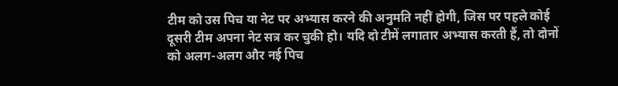टीम को उस पिच या नेट पर अभ्यास करने की अनुमति नहीं होगी, जिस पर पहले कोई दूसरी टीम अपना नेट सत्र कर चुकी हो। यदि दो टीमें लगातार अभ्यास करती हैं, तो दोनों को अलग-अलग और नई पिच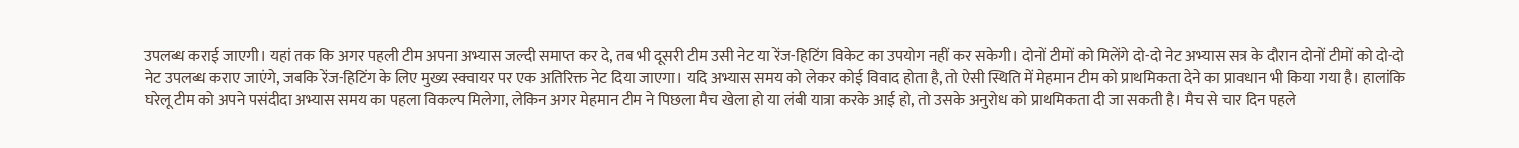उपलब्ध कराई जाएगी। यहां तक कि अगर पहली टीम अपना अभ्यास जल्दी समाप्त कर दे, तब भी दूसरी टीम उसी नेट या रेंज-हिटिंग विकेट का उपयोग नहीं कर सकेगी। दोनों टीमों को मिलेंगे दो-दो नेट अभ्यास सत्र के दौरान दोनों टीमों को दो-दो नेट उपलब्ध कराए जाएंगे, जबकि रेंज-हिटिंग के लिए मुख्य स्क्वायर पर एक अतिरिक्त नेट दिया जाएगा। यदि अभ्यास समय को लेकर कोई विवाद होता है, तो ऐसी स्थिति में मेहमान टीम को प्राथमिकता देने का प्रावधान भी किया गया है। हालांकि घरेलू टीम को अपने पसंदीदा अभ्यास समय का पहला विकल्प मिलेगा, लेकिन अगर मेहमान टीम ने पिछला मैच खेला हो या लंबी यात्रा करके आई हो, तो उसके अनुरोध को प्राथमिकता दी जा सकती है। मैच से चार दिन पहले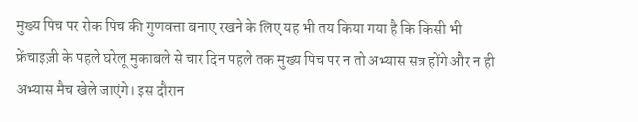मुख्य पिच पर रोक पिच की गुणवत्ता बनाए रखने के लिए यह भी तय किया गया है कि किसी भी फ्रेंचाइज़ी के पहले घरेलू मुकाबले से चार दिन पहले तक मुख्य पिच पर न तो अभ्यास सत्र होंगे और न ही अभ्यास मैच खेले जाएंगे। इस दौरान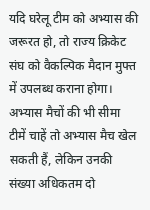यदि घरेलू टीम को अभ्यास की जरूरत हो, तो राज्य क्रिकेट संघ को वैकल्पिक मैदान मुफ्त में उपलब्ध कराना होगा। अभ्यास मैचों की भी सीमा टीमें चाहें तो अभ्यास मैच खेल सकती हैं, लेकिन उनकी संख्या अधिकतम दो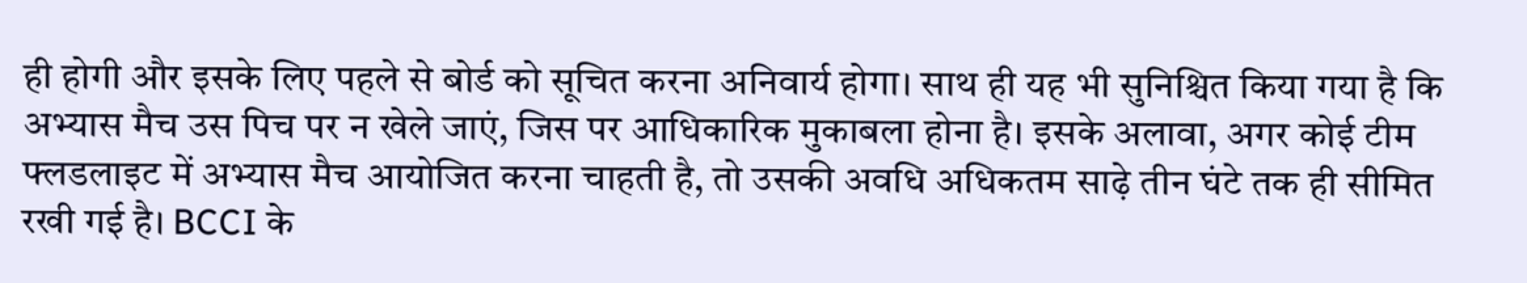ही होगी और इसके लिए पहले से बोर्ड को सूचित करना अनिवार्य होगा। साथ ही यह भी सुनिश्चित किया गया है कि अभ्यास मैच उस पिच पर न खेले जाएं, जिस पर आधिकारिक मुकाबला होना है। इसके अलावा, अगर कोई टीम फ्लडलाइट में अभ्यास मैच आयोजित करना चाहती है, तो उसकी अवधि अधिकतम साढ़े तीन घंटे तक ही सीमित रखी गई है। BCCI के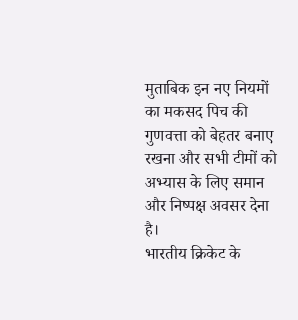मुताबिक इन नए नियमों का मकसद पिच की गुणवत्ता को बेहतर बनाए रखना और सभी टीमों को अभ्यास के लिए समान और निष्पक्ष अवसर देना है।
भारतीय क्रिकेट के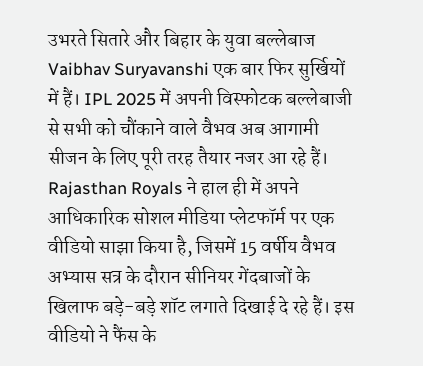उभरते सितारे और बिहार के युवा बल्लेबाज Vaibhav Suryavanshi एक बार फिर सुर्खियों में हैं। IPL 2025 में अपनी विस्फोटक बल्लेबाजी से सभी को चौंकाने वाले वैभव अब आगामी सीजन के लिए पूरी तरह तैयार नजर आ रहे हैं। Rajasthan Royals ने हाल ही में अपने आधिकारिक सोशल मीडिया प्लेटफॉर्म पर एक वीडियो साझा किया है, जिसमें 15 वर्षीय वैभव अभ्यास सत्र के दौरान सीनियर गेंदबाजों के खिलाफ बड़े-बड़े शॉट लगाते दिखाई दे रहे हैं। इस वीडियो ने फैंस के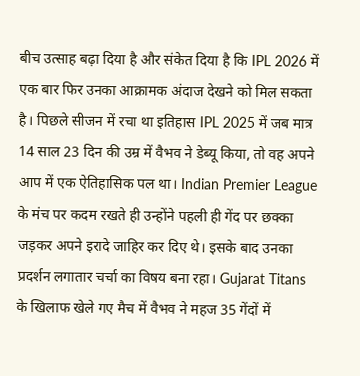बीच उत्साह बढ़ा दिया है और संकेत दिया है कि IPL 2026 में एक बार फिर उनका आक्रामक अंदाज देखने को मिल सकता है। पिछले सीजन में रचा था इतिहास IPL 2025 में जब मात्र 14 साल 23 दिन की उम्र में वैभव ने डेब्यू किया, तो वह अपने आप में एक ऐतिहासिक पल था। Indian Premier League के मंच पर कदम रखते ही उन्होंने पहली ही गेंद पर छक्का जड़कर अपने इरादे जाहिर कर दिए थे। इसके बाद उनका प्रदर्शन लगातार चर्चा का विषय बना रहा। Gujarat Titans के खिलाफ खेले गए मैच में वैभव ने महज 35 गेंदों में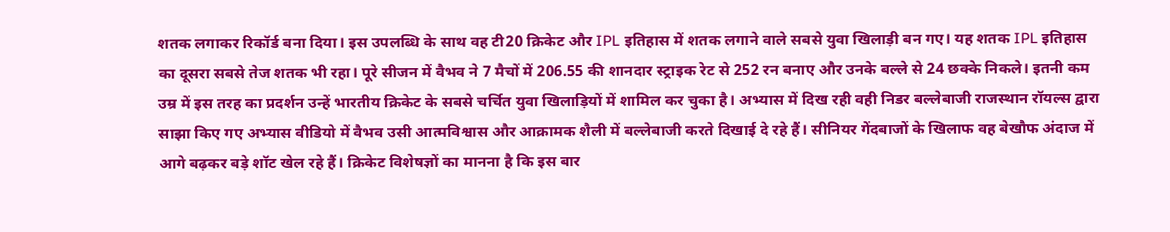शतक लगाकर रिकॉर्ड बना दिया। इस उपलब्धि के साथ वह टी20 क्रिकेट और IPL इतिहास में शतक लगाने वाले सबसे युवा खिलाड़ी बन गए। यह शतक IPL इतिहास का दूसरा सबसे तेज शतक भी रहा। पूरे सीजन में वैभव ने 7 मैचों में 206.55 की शानदार स्ट्राइक रेट से 252 रन बनाए और उनके बल्ले से 24 छक्के निकले। इतनी कम उम्र में इस तरह का प्रदर्शन उन्हें भारतीय क्रिकेट के सबसे चर्चित युवा खिलाड़ियों में शामिल कर चुका है। अभ्यास में दिख रही वही निडर बल्लेबाजी राजस्थान रॉयल्स द्वारा साझा किए गए अभ्यास वीडियो में वैभव उसी आत्मविश्वास और आक्रामक शैली में बल्लेबाजी करते दिखाई दे रहे हैं। सीनियर गेंदबाजों के खिलाफ वह बेखौफ अंदाज में आगे बढ़कर बड़े शॉट खेल रहे हैं। क्रिकेट विशेषज्ञों का मानना है कि इस बार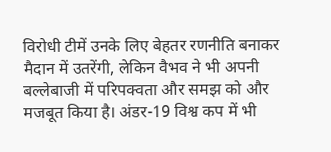विरोधी टीमें उनके लिए बेहतर रणनीति बनाकर मैदान में उतरेंगी, लेकिन वैभव ने भी अपनी बल्लेबाजी में परिपक्वता और समझ को और मजबूत किया है। अंडर-19 विश्व कप में भी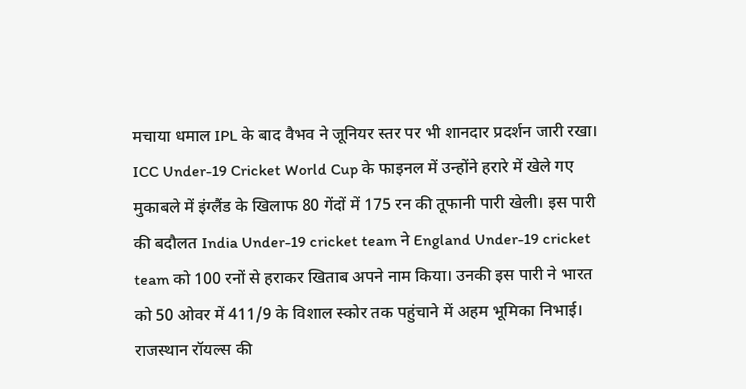मचाया धमाल IPL के बाद वैभव ने जूनियर स्तर पर भी शानदार प्रदर्शन जारी रखा। ICC Under-19 Cricket World Cup के फाइनल में उन्होंने हरारे में खेले गए मुकाबले में इंग्लैंड के खिलाफ 80 गेंदों में 175 रन की तूफानी पारी खेली। इस पारी की बदौलत India Under-19 cricket team ने England Under-19 cricket team को 100 रनों से हराकर खिताब अपने नाम किया। उनकी इस पारी ने भारत को 50 ओवर में 411/9 के विशाल स्कोर तक पहुंचाने में अहम भूमिका निभाई। राजस्थान रॉयल्स की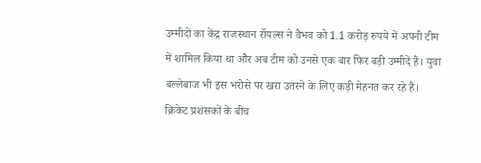उम्मीदों का केंद्र राजस्थान रॉयल्स ने वैभव को 1.1 करोड़ रुपये में अपनी टीम में शामिल किया था और अब टीम को उनसे एक बार फिर बड़ी उम्मीदें हैं। युवा बल्लेबाज भी इस भरोसे पर खरा उतरने के लिए कड़ी मेहनत कर रहे हैं। क्रिकेट प्रशंसकों के बीच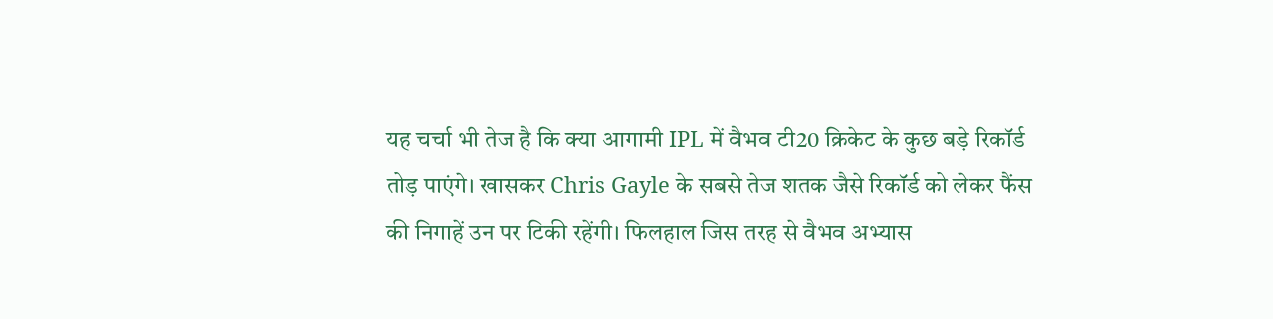यह चर्चा भी तेज है कि क्या आगामी IPL में वैभव टी20 क्रिकेट के कुछ बड़े रिकॉर्ड तोड़ पाएंगे। खासकर Chris Gayle के सबसे तेज शतक जैसे रिकॉर्ड को लेकर फैंस की निगाहें उन पर टिकी रहेंगी। फिलहाल जिस तरह से वैभव अभ्यास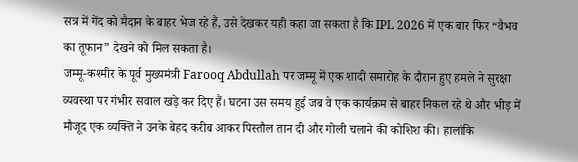सत्र में गेंद को मैदान के बाहर भेज रहे हैं, उसे देखकर यही कहा जा सकता है कि IPL 2026 में एक बार फिर “वैभव का तूफान” देखने को मिल सकता है।
जम्मू-कश्मीर के पूर्व मुख्यमंत्री Farooq Abdullah पर जम्मू में एक शादी समारोह के दौरान हुए हमले ने सुरक्षा व्यवस्था पर गंभीर सवाल खड़े कर दिए हैं। घटना उस समय हुई जब वे एक कार्यक्रम से बाहर निकल रहे थे और भीड़ में मौजूद एक व्यक्ति ने उनके बेहद करीब आकर पिस्तौल तान दी और गोली चलाने की कोशिश की। हालांकि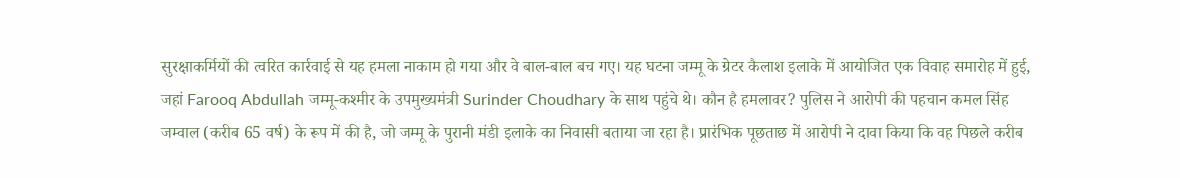सुरक्षाकर्मियों की त्वरित कार्रवाई से यह हमला नाकाम हो गया और वे बाल-बाल बच गए। यह घटना जम्मू के ग्रेटर कैलाश इलाके में आयोजित एक विवाह समारोह में हुई, जहां Farooq Abdullah जम्मू-कश्मीर के उपमुख्यमंत्री Surinder Choudhary के साथ पहुंचे थे। कौन है हमलावर? पुलिस ने आरोपी की पहचान कमल सिंह जम्वाल (करीब 65 वर्ष) के रूप में की है, जो जम्मू के पुरानी मंडी इलाके का निवासी बताया जा रहा है। प्रारंभिक पूछताछ में आरोपी ने दावा किया कि वह पिछले करीब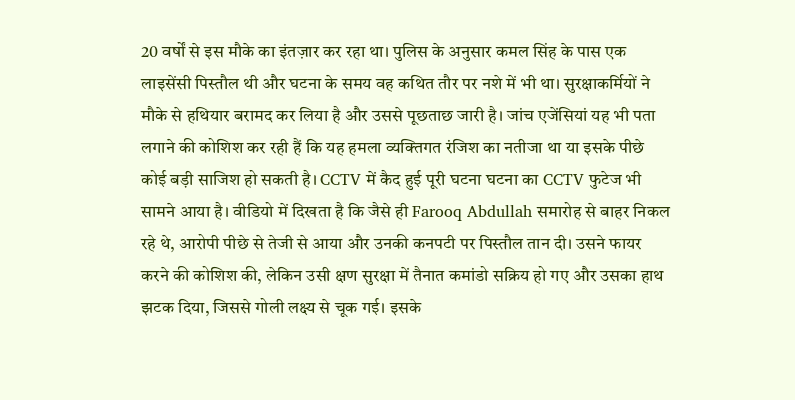20 वर्षों से इस मौके का इंतज़ार कर रहा था। पुलिस के अनुसार कमल सिंह के पास एक लाइसेंसी पिस्तौल थी और घटना के समय वह कथित तौर पर नशे में भी था। सुरक्षाकर्मियों ने मौके से हथियार बरामद कर लिया है और उससे पूछताछ जारी है। जांच एजेंसियां यह भी पता लगाने की कोशिश कर रही हैं कि यह हमला व्यक्तिगत रंजिश का नतीजा था या इसके पीछे कोई बड़ी साजिश हो सकती है। CCTV में कैद हुई पूरी घटना घटना का CCTV फुटेज भी सामने आया है। वीडियो में दिखता है कि जैसे ही Farooq Abdullah समारोह से बाहर निकल रहे थे, आरोपी पीछे से तेजी से आया और उनकी कनपटी पर पिस्तौल तान दी। उसने फायर करने की कोशिश की, लेकिन उसी क्षण सुरक्षा में तैनात कमांडो सक्रिय हो गए और उसका हाथ झटक दिया, जिससे गोली लक्ष्य से चूक गई। इसके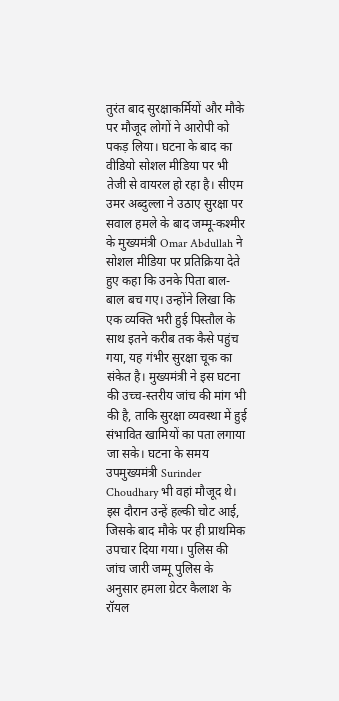तुरंत बाद सुरक्षाकर्मियों और मौके पर मौजूद लोगों ने आरोपी को पकड़ लिया। घटना के बाद का वीडियो सोशल मीडिया पर भी तेजी से वायरल हो रहा है। सीएम उमर अब्दुल्ला ने उठाए सुरक्षा पर सवाल हमले के बाद जम्मू-कश्मीर के मुख्यमंत्री Omar Abdullah ने सोशल मीडिया पर प्रतिक्रिया देते हुए कहा कि उनके पिता बाल-बाल बच गए। उन्होंने लिखा कि एक व्यक्ति भरी हुई पिस्तौल के साथ इतने करीब तक कैसे पहुंच गया, यह गंभीर सुरक्षा चूक का संकेत है। मुख्यमंत्री ने इस घटना की उच्च-स्तरीय जांच की मांग भी की है, ताकि सुरक्षा व्यवस्था में हुई संभावित खामियों का पता लगाया जा सके। घटना के समय उपमुख्यमंत्री Surinder Choudhary भी वहां मौजूद थे। इस दौरान उन्हें हल्की चोट आई, जिसके बाद मौके पर ही प्राथमिक उपचार दिया गया। पुलिस की जांच जारी जम्मू पुलिस के अनुसार हमला ग्रेटर कैलाश के रॉयल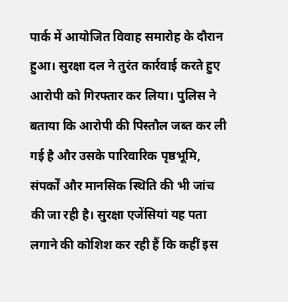पार्क में आयोजित विवाह समारोह के दौरान हुआ। सुरक्षा दल ने तुरंत कार्रवाई करते हुए आरोपी को गिरफ्तार कर लिया। पुलिस ने बताया कि आरोपी की पिस्तौल जब्त कर ली गई है और उसके पारिवारिक पृष्ठभूमि, संपर्कों और मानसिक स्थिति की भी जांच की जा रही है। सुरक्षा एजेंसियां यह पता लगाने की कोशिश कर रही हैं कि कहीं इस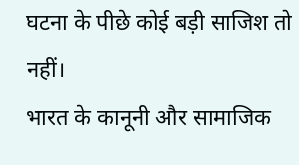घटना के पीछे कोई बड़ी साजिश तो नहीं।
भारत के कानूनी और सामाजिक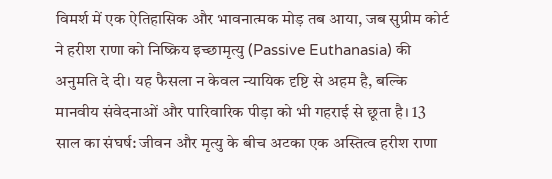विमर्श में एक ऐतिहासिक और भावनात्मक मोड़ तब आया, जब सुप्रीम कोर्ट ने हरीश राणा को निष्क्रिय इच्छामृत्यु (Passive Euthanasia) की अनुमति दे दी। यह फैसला न केवल न्यायिक दृष्टि से अहम है, बल्कि मानवीय संवेदनाओं और पारिवारिक पीड़ा को भी गहराई से छूता है। 13 साल का संघर्ष: जीवन और मृत्यु के बीच अटका एक अस्तित्व हरीश राणा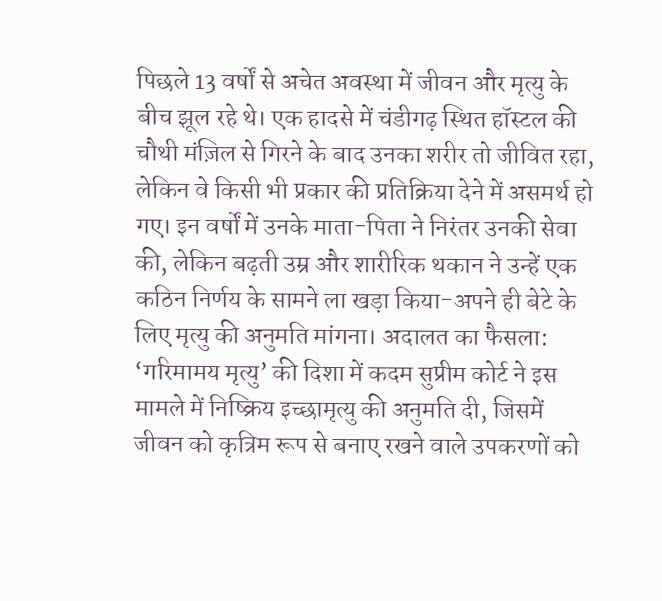पिछले 13 वर्षों से अचेत अवस्था में जीवन और मृत्यु के बीच झूल रहे थे। एक हादसे में चंडीगढ़ स्थित हॉस्टल की चौथी मंज़िल से गिरने के बाद उनका शरीर तो जीवित रहा, लेकिन वे किसी भी प्रकार की प्रतिक्रिया देने में असमर्थ हो गए। इन वर्षों में उनके माता-पिता ने निरंतर उनकी सेवा की, लेकिन बढ़ती उम्र और शारीरिक थकान ने उन्हें एक कठिन निर्णय के सामने ला खड़ा किया-अपने ही बेटे के लिए मृत्यु की अनुमति मांगना। अदालत का फैसला: ‘गरिमामय मृत्यु’ की दिशा में कदम सुप्रीम कोर्ट ने इस मामले में निष्क्रिय इच्छामृत्यु की अनुमति दी, जिसमें जीवन को कृत्रिम रूप से बनाए रखने वाले उपकरणों को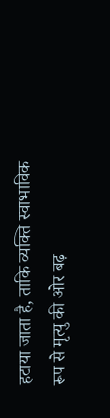हटाया जाता है, ताकि व्यक्ति स्वाभाविक रूप से मृत्यु की ओर बढ़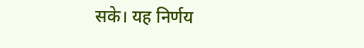सके। यह निर्णय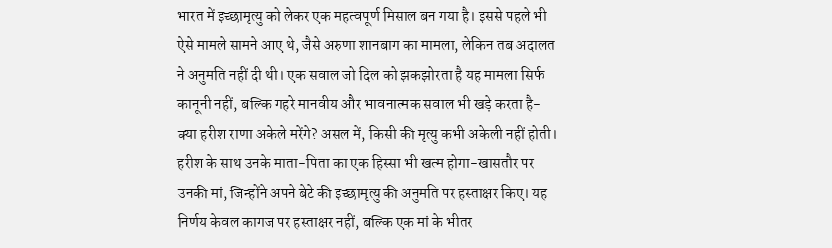भारत में इच्छामृत्यु को लेकर एक महत्वपूर्ण मिसाल बन गया है। इससे पहले भी ऐसे मामले सामने आए थे, जैसे अरुणा शानबाग का मामला, लेकिन तब अदालत ने अनुमति नहीं दी थी। एक सवाल जो दिल को झकझोरता है यह मामला सिर्फ कानूनी नहीं, बल्कि गहरे मानवीय और भावनात्मक सवाल भी खड़े करता है- क्या हरीश राणा अकेले मरेंगे? असल में, किसी की मृत्यु कभी अकेली नहीं होती। हरीश के साथ उनके माता-पिता का एक हिस्सा भी खत्म होगा-खासतौर पर उनकी मां, जिन्होंने अपने बेटे की इच्छामृत्यु की अनुमति पर हस्ताक्षर किए। यह निर्णय केवल कागज पर हस्ताक्षर नहीं, बल्कि एक मां के भीतर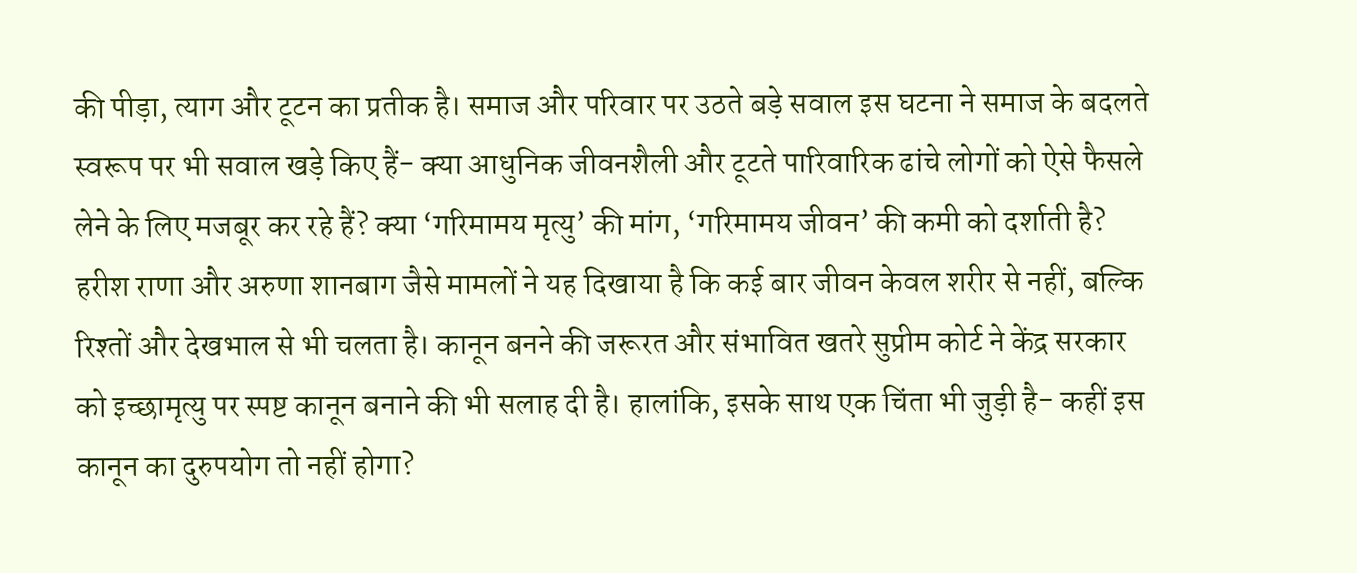की पीड़ा, त्याग और टूटन का प्रतीक है। समाज और परिवार पर उठते बड़े सवाल इस घटना ने समाज के बदलते स्वरूप पर भी सवाल खड़े किए हैं- क्या आधुनिक जीवनशैली और टूटते पारिवारिक ढांचे लोगों को ऐसे फैसले लेने के लिए मजबूर कर रहे हैं? क्या ‘गरिमामय मृत्यु’ की मांग, ‘गरिमामय जीवन’ की कमी को दर्शाती है? हरीश राणा और अरुणा शानबाग जैसे मामलों ने यह दिखाया है कि कई बार जीवन केवल शरीर से नहीं, बल्कि रिश्तों और देखभाल से भी चलता है। कानून बनने की जरूरत और संभावित खतरे सुप्रीम कोर्ट ने केंद्र सरकार को इच्छामृत्यु पर स्पष्ट कानून बनाने की भी सलाह दी है। हालांकि, इसके साथ एक चिंता भी जुड़ी है- कहीं इस कानून का दुरुपयोग तो नहीं होगा?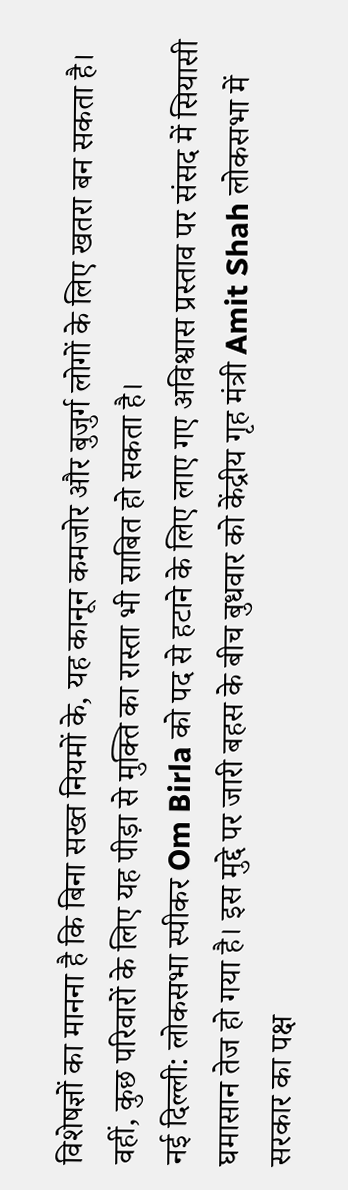विशेषज्ञों का मानना है कि बिना सख्त नियमों के, यह कानून कमजोर और बुजुर्ग लोगों के लिए खतरा बन सकता है। वहीं, कुछ परिवारों के लिए यह पीड़ा से मुक्ति का रास्ता भी साबित हो सकता है।
नई दिल्ली: लोकसभा स्पीकर Om Birla को पद से हटाने के लिए लाए गए अविश्वास प्रस्ताव पर संसद में सियासी घमासान तेज हो गया है। इस मुद्दे पर जारी बहस के बीच बुधवार को केंद्रीय गृह मंत्री Amit Shah लोकसभा में सरकार का पक्ष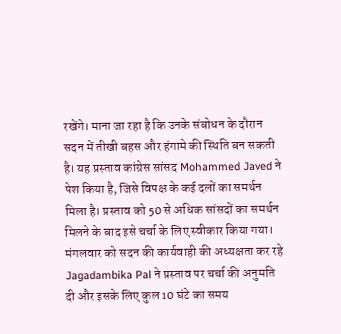रखेंगे। माना जा रहा है कि उनके संबोधन के दौरान सदन में तीखी बहस और हंगामे की स्थिति बन सकती है। यह प्रस्ताव कांग्रेस सांसद Mohammed Javed ने पेश किया है, जिसे विपक्ष के कई दलों का समर्थन मिला है। प्रस्ताव को 50 से अधिक सांसदों का समर्थन मिलने के बाद इसे चर्चा के लिए स्वीकार किया गया। मंगलवार को सदन की कार्यवाही की अध्यक्षता कर रहे Jagadambika Pal ने प्रस्ताव पर चर्चा की अनुमति दी और इसके लिए कुल 10 घंटे का समय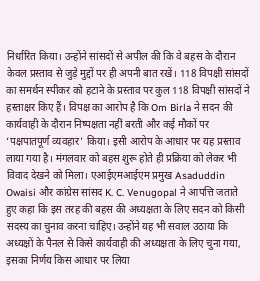निर्धारित किया। उन्होंने सांसदों से अपील की कि वे बहस के दौरान केवल प्रस्ताव से जुड़े मुद्दों पर ही अपनी बात रखें। 118 विपक्षी सांसदों का समर्थन स्पीकर को हटाने के प्रस्ताव पर कुल 118 विपक्षी सांसदों ने हस्ताक्षर किए हैं। विपक्ष का आरोप है कि Om Birla ने सदन की कार्यवाही के दौरान निष्पक्षता नहीं बरती और कई मौकों पर ‘पक्षपातपूर्ण व्यवहार’ किया। इसी आरोप के आधार पर यह प्रस्ताव लाया गया है। मंगलवार को बहस शुरू होते ही प्रक्रिया को लेकर भी विवाद देखने को मिला। एआईएमआईएम प्रमुख Asaduddin Owaisi और कांग्रेस सांसद K. C. Venugopal ने आपत्ति जताते हुए कहा कि इस तरह की बहस की अध्यक्षता के लिए सदन को किसी सदस्य का चुनाव करना चाहिए। उन्होंने यह भी सवाल उठाया कि अध्यक्षों के पैनल से किसे कार्यवाही की अध्यक्षता के लिए चुना गया, इसका निर्णय किस आधार पर लिया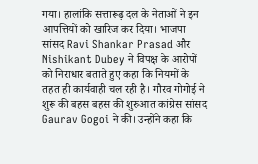गया। हालांकि सत्तारूढ़ दल के नेताओं ने इन आपत्तियों को खारिज कर दिया। भाजपा सांसद Ravi Shankar Prasad और Nishikant Dubey ने विपक्ष के आरोपों को निराधार बताते हुए कहा कि नियमों के तहत ही कार्यवाही चल रही है। गौरव गोगोई ने शुरू की बहस बहस की शुरुआत कांग्रेस सांसद Gaurav Gogoi ने की। उन्होंने कहा कि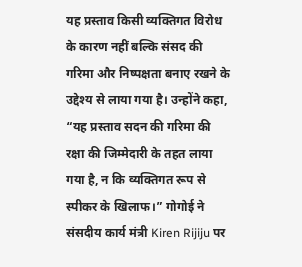यह प्रस्ताव किसी व्यक्तिगत विरोध के कारण नहीं बल्कि संसद की गरिमा और निष्पक्षता बनाए रखने के उद्देश्य से लाया गया है। उन्होंने कहा, “यह प्रस्ताव सदन की गरिमा की रक्षा की जिम्मेदारी के तहत लाया गया है, न कि व्यक्तिगत रूप से स्पीकर के खिलाफ।” गोगोई ने संसदीय कार्य मंत्री Kiren Rijiju पर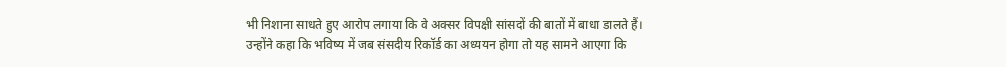भी निशाना साधते हुए आरोप लगाया कि वे अक्सर विपक्षी सांसदों की बातों में बाधा डालते हैं। उन्होंने कहा कि भविष्य में जब संसदीय रिकॉर्ड का अध्ययन होगा तो यह सामने आएगा कि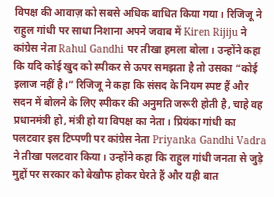विपक्ष की आवाज़ को सबसे अधिक बाधित किया गया। रिजिजू ने राहुल गांधी पर साधा निशाना अपने जवाब में Kiren Rijiju ने कांग्रेस नेता Rahul Gandhi पर तीखा हमला बोला। उन्होंने कहा कि यदि कोई खुद को स्पीकर से ऊपर समझता है तो उसका “कोई इलाज नहीं है।” रिजिजू ने कहा कि संसद के नियम स्पष्ट हैं और सदन में बोलने के लिए स्पीकर की अनुमति जरूरी होती है, चाहे वह प्रधानमंत्री हो, मंत्री हो या विपक्ष का नेता। प्रियंका गांधी का पलटवार इस टिप्पणी पर कांग्रेस नेता Priyanka Gandhi Vadra ने तीखा पलटवार किया। उन्होंने कहा कि राहुल गांधी जनता से जुड़े मुद्दों पर सरकार को बेखौफ होकर घेरते हैं और यही बात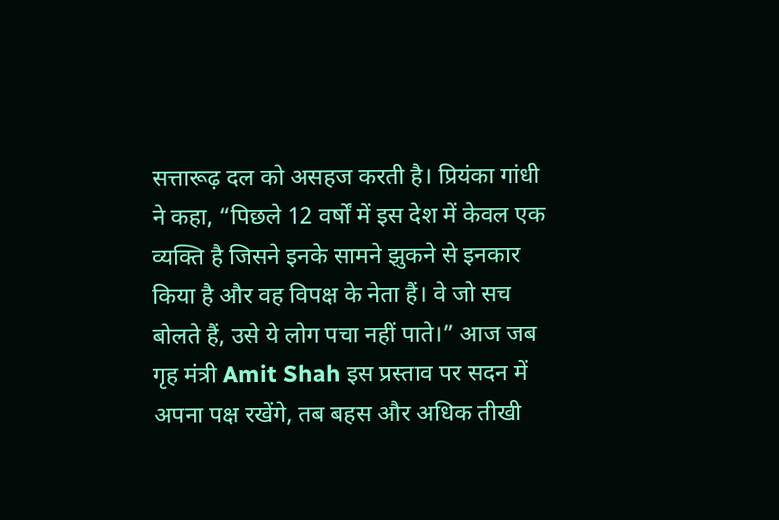सत्तारूढ़ दल को असहज करती है। प्रियंका गांधी ने कहा, “पिछले 12 वर्षों में इस देश में केवल एक व्यक्ति है जिसने इनके सामने झुकने से इनकार किया है और वह विपक्ष के नेता हैं। वे जो सच बोलते हैं, उसे ये लोग पचा नहीं पाते।” आज जब गृह मंत्री Amit Shah इस प्रस्ताव पर सदन में अपना पक्ष रखेंगे, तब बहस और अधिक तीखी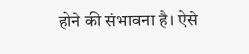होने की संभावना है। ऐसे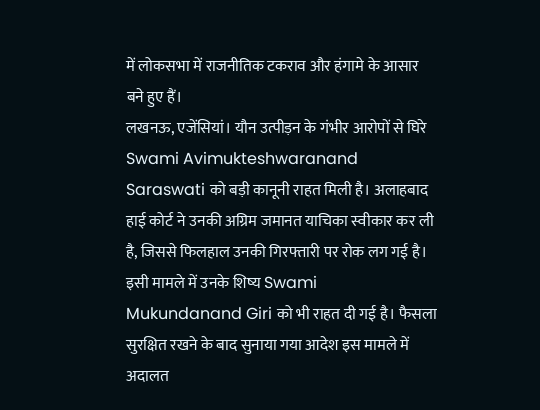में लोकसभा में राजनीतिक टकराव और हंगामे के आसार बने हुए हैं।
लखनऊ, एजेंसियां। यौन उत्पीड़न के गंभीर आरोपों से घिरे Swami Avimukteshwaranand Saraswati को बड़ी कानूनी राहत मिली है। अलाहबाद हाई कोर्ट ने उनकी अग्रिम जमानत याचिका स्वीकार कर ली है, जिससे फिलहाल उनकी गिरफ्तारी पर रोक लग गई है। इसी मामले में उनके शिष्य Swami Mukundanand Giri को भी राहत दी गई है। फैसला सुरक्षित रखने के बाद सुनाया गया आदेश इस मामले में अदालत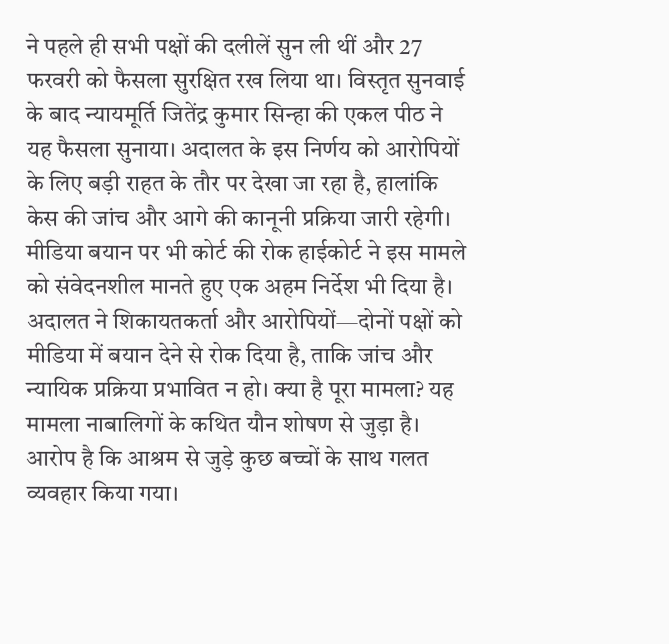ने पहले ही सभी पक्षों की दलीलें सुन ली थीं और 27 फरवरी को फैसला सुरक्षित रख लिया था। विस्तृत सुनवाई के बाद न्यायमूर्ति जितेंद्र कुमार सिन्हा की एकल पीठ ने यह फैसला सुनाया। अदालत के इस निर्णय को आरोपियों के लिए बड़ी राहत के तौर पर देखा जा रहा है, हालांकि केस की जांच और आगे की कानूनी प्रक्रिया जारी रहेगी। मीडिया बयान पर भी कोर्ट की रोक हाईकोर्ट ने इस मामले को संवेदनशील मानते हुए एक अहम निर्देश भी दिया है। अदालत ने शिकायतकर्ता और आरोपियों—दोनों पक्षों को मीडिया में बयान देने से रोक दिया है, ताकि जांच और न्यायिक प्रक्रिया प्रभावित न हो। क्या है पूरा मामला? यह मामला नाबालिगों के कथित यौन शोषण से जुड़ा है। आरोप है कि आश्रम से जुड़े कुछ बच्चों के साथ गलत व्यवहार किया गया।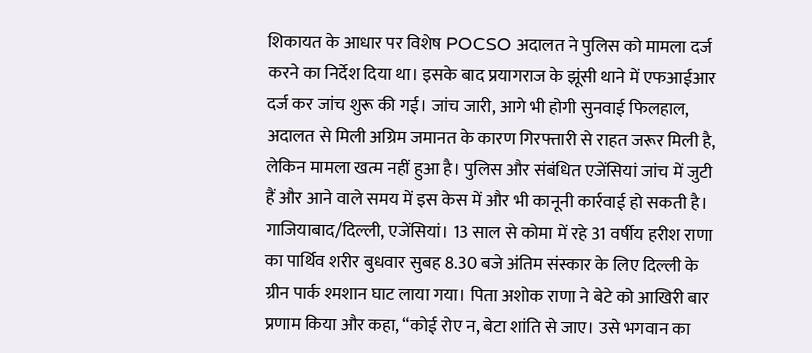शिकायत के आधार पर विशेष POCSO अदालत ने पुलिस को मामला दर्ज करने का निर्देश दिया था। इसके बाद प्रयागराज के झूंसी थाने में एफआईआर दर्ज कर जांच शुरू की गई। जांच जारी, आगे भी होगी सुनवाई फिलहाल, अदालत से मिली अग्रिम जमानत के कारण गिरफ्तारी से राहत जरूर मिली है, लेकिन मामला खत्म नहीं हुआ है। पुलिस और संबंधित एजेंसियां जांच में जुटी हैं और आने वाले समय में इस केस में और भी कानूनी कार्रवाई हो सकती है।
गाजियाबाद/दिल्ली, एजेंसियां। 13 साल से कोमा में रहे 31 वर्षीय हरीश राणा का पार्थिव शरीर बुधवार सुबह 8.30 बजे अंतिम संस्कार के लिए दिल्ली के ग्रीन पार्क श्मशान घाट लाया गया। पिता अशोक राणा ने बेटे को आखिरी बार प्रणाम किया और कहा, “कोई रोए न, बेटा शांति से जाए। उसे भगवान का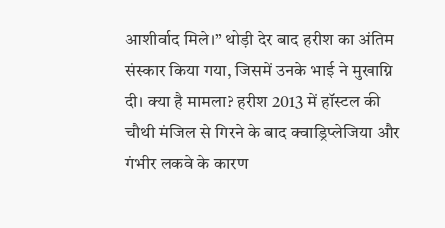आशीर्वाद मिले।” थोड़ी देर बाद हरीश का अंतिम संस्कार किया गया, जिसमें उनके भाई ने मुखाग्नि दी। क्या है मामला? हरीश 2013 में हॉस्टल की चौथी मंजिल से गिरने के बाद क्वाड्रिप्लेजिया और गंभीर लकवे के कारण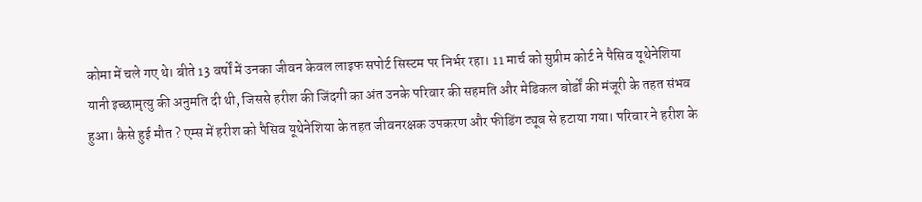कोमा में चले गए थे। बीते 13 वर्षों में उनका जीवन केवल लाइफ सपोर्ट सिस्टम पर निर्भर रहा। 11 मार्च को सुप्रीम कोर्ट ने पैसिव यूथेनेशिया यानी इच्छामृत्यु की अनुमति दी थी, जिससे हरीश की जिंदगी का अंत उनके परिवार की सहमति और मेडिकल बोर्डों की मंजूरी के तहत संभव हुआ। कैसे हुई मौत ? एम्स में हरीश को पैसिव यूथेनेशिया के तहत जीवनरक्षक उपकरण और फीडिंग ट्यूब से हटाया गया। परिवार ने हरीश के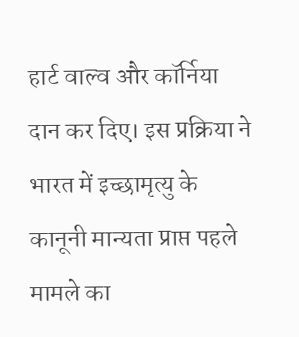हार्ट वाल्व और कॉर्निया दान कर दिए। इस प्रक्रिया ने भारत में इच्छामृत्यु के कानूनी मान्यता प्राप्त पहले मामले का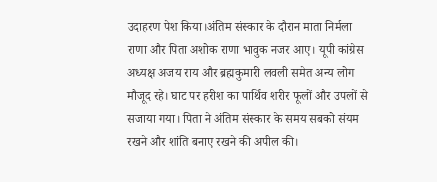उदाहरण पेश किया।अंतिम संस्कार के दौरान माता निर्मला राणा और पिता अशोक राणा भावुक नजर आए। यूपी कांग्रेस अध्यक्ष अजय राय और ब्रह्मकुमारी लवली समेत अन्य लोग मौजूद रहे। घाट पर हरीश का पार्थिव शरीर फूलों और उपलों से सजाया गया। पिता ने अंतिम संस्कार के समय सबको संयम रखने और शांति बनाए रखने की अपील की।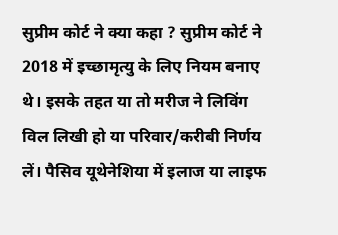सुप्रीम कोर्ट ने क्या कहा ? सुप्रीम कोर्ट ने 2018 में इच्छामृत्यु के लिए नियम बनाए थे। इसके तहत या तो मरीज ने लिविंग विल लिखी हो या परिवार/करीबी निर्णय लें। पैसिव यूथेनेशिया में इलाज या लाइफ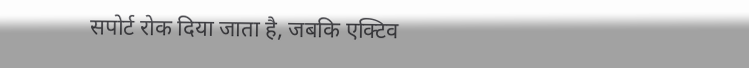सपोर्ट रोक दिया जाता है, जबकि एक्टिव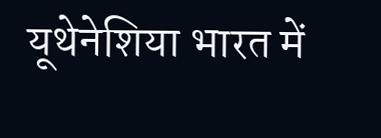यूथेनेशिया भारत में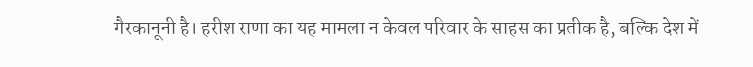गैरकानूनी है। हरीश राणा का यह मामला न केवल परिवार के साहस का प्रतीक है, बल्कि देश में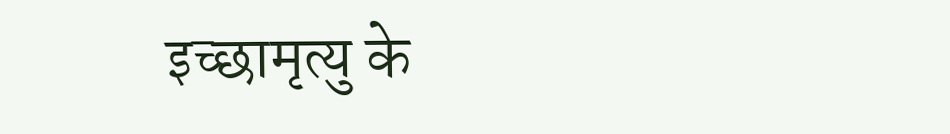इच्छामृत्यु के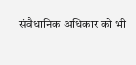संवैधानिक अधिकार को भी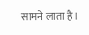सामने लाता है।